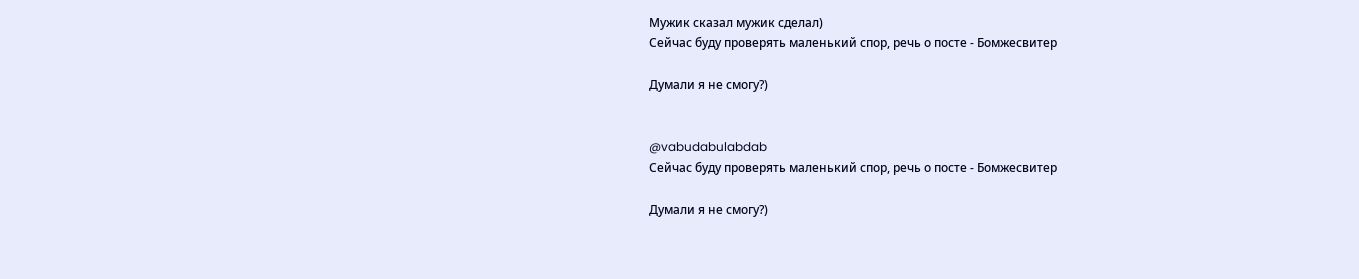Мужик сказал мужик сделал)
Сейчас буду проверять маленький спор, речь о посте - Бомжесвитер

Думали я не смогу?)


@vabudabulabdab
Сейчас буду проверять маленький спор, речь о посте - Бомжесвитер

Думали я не смогу?)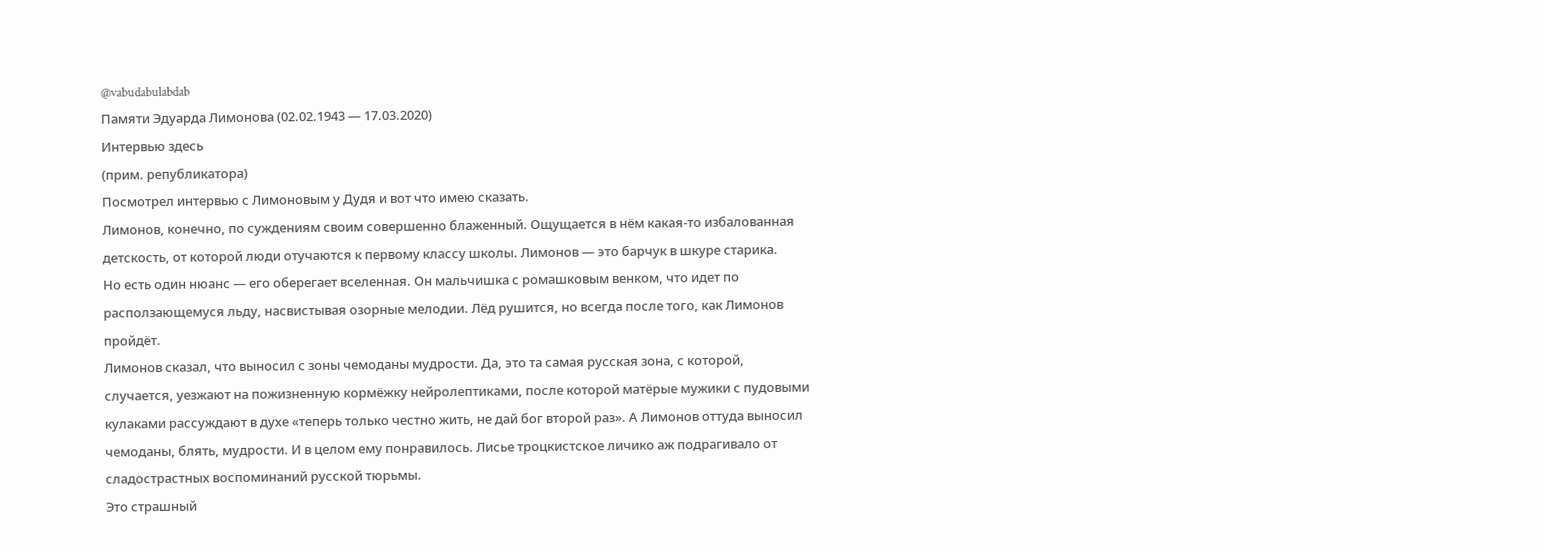@vabudabulabdab
Памяти Эдуарда Лимонова (02.02.1943 — 17.03.2020)
Интервью здесь
(прим. републикатора)
Посмотрел интервью с Лимоновым у Дудя и вот что имею сказать.
Лимонов, конечно, по суждениям своим совершенно блаженный. Ощущается в нём какая-то избалованная детскость, от которой люди отучаются к первому классу школы. Лимонов — это барчук в шкуре старика.
Но есть один нюанс — его оберегает вселенная. Он мальчишка с ромашковым венком, что идет по расползающемуся льду, насвистывая озорные мелодии. Лёд рушится, но всегда после того, как Лимонов пройдёт.
Лимонов сказал, что выносил с зоны чемоданы мудрости. Да, это та самая русская зона, с которой, случается, уезжают на пожизненную кормёжку нейролептиками, после которой матёрые мужики с пудовыми кулаками рассуждают в духе «теперь только честно жить, не дай бог второй раз». А Лимонов оттуда выносил чемоданы, блять, мудрости. И в целом ему понравилось. Лисье троцкистское личико аж подрагивало от сладострастных воспоминаний русской тюрьмы.
Это страшный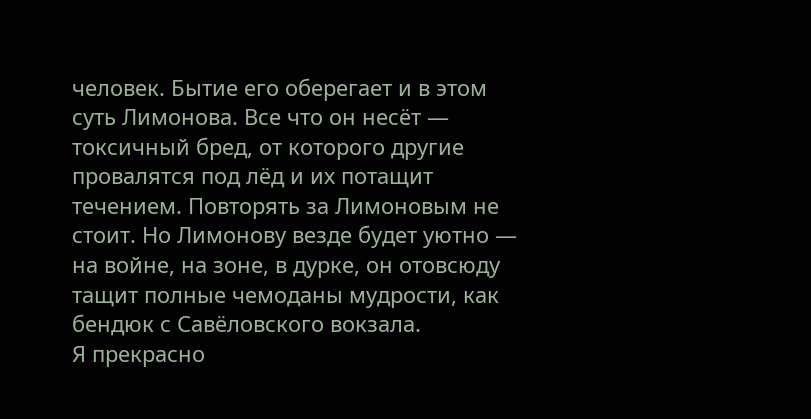человек. Бытие его оберегает и в этом суть Лимонова. Все что он несёт — токсичный бред, от которого другие провалятся под лёд и их потащит течением. Повторять за Лимоновым не стоит. Но Лимонову везде будет уютно — на войне, на зоне, в дурке, он отовсюду тащит полные чемоданы мудрости, как бендюк с Савёловского вокзала.
Я прекрасно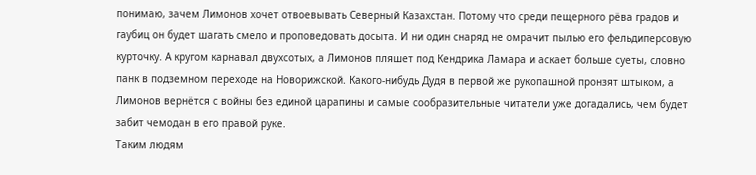понимаю, зачем Лимонов хочет отвоевывать Северный Казахстан. Потому что среди пещерного рёва градов и гаубиц он будет шагать смело и проповедовать досыта. И ни один снаряд не омрачит пылью его фельдиперсовую курточку. А кругом карнавал двухсотых, а Лимонов пляшет под Кендрика Ламара и аскает больше суеты, словно панк в подземном переходе на Новорижской. Какого-нибудь Дудя в первой же рукопашной пронзят штыком, а Лимонов вернётся с войны без единой царапины и самые сообразительные читатели уже догадались, чем будет забит чемодан в его правой руке.
Таким людям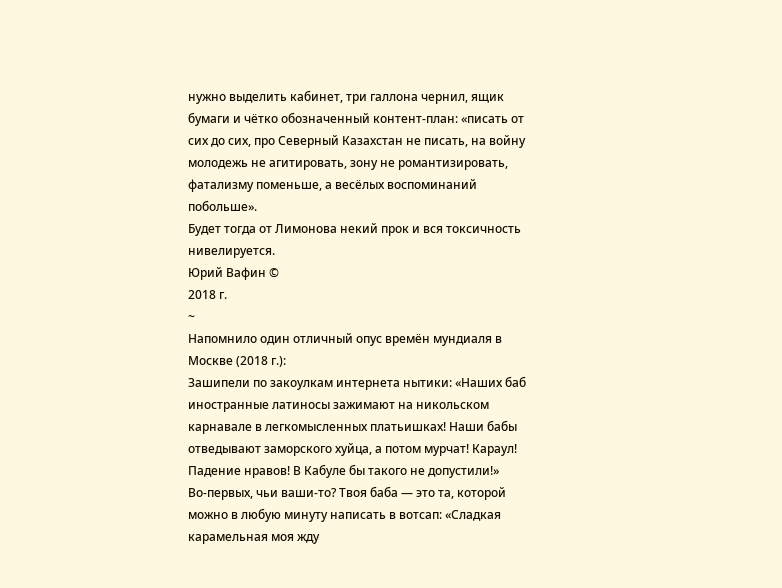нужно выделить кабинет, три галлона чернил, ящик бумаги и чётко обозначенный контент-план: «писать от сих до сих, про Северный Казахстан не писать, на войну молодежь не агитировать, зону не романтизировать, фатализму поменьше, а весёлых воспоминаний побольше».
Будет тогда от Лимонова некий прок и вся токсичность нивелируется.
Юрий Вафин ©
2018 г.
~
Напомнило один отличный опус времён мундиаля в Москве (2018 г.):
Зашипели по закоулкам интернета нытики: «Наших баб иностранные латиносы зажимают на никольском карнавале в легкомысленных платьишках! Наши бабы отведывают заморского хуйца, а потом мурчат! Караул! Падение нравов! В Кабуле бы такого не допустили!»
Во-первых, чьи ваши-то? Твоя баба — это та, которой можно в любую минуту написать в вотсап: «Сладкая карамельная моя жду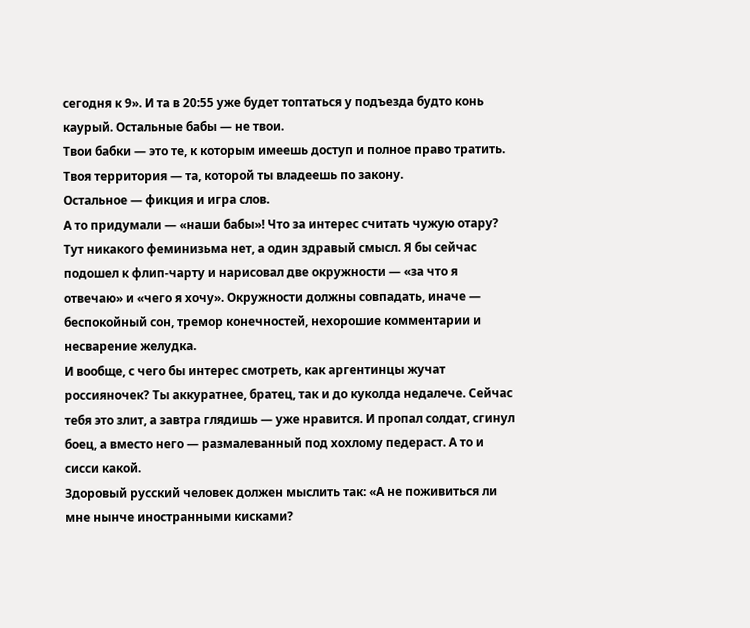сегодня к 9». И та в 20:55 уже будет топтаться у подъезда будто конь каурый. Остальные бабы — не твои.
Твои бабки — это те, к которым имеешь доступ и полное право тратить. Твоя территория — та, которой ты владеешь по закону.
Остальное — фикция и игра слов.
А то придумали — «наши бабы»! Что за интерес считать чужую отару? Тут никакого феминизьма нет, а один здравый смысл. Я бы сейчас подошел к флип-чарту и нарисовал две окружности — «за что я отвечаю» и «чего я хочу». Окружности должны совпадать, иначе — беспокойный сон, тремор конечностей, нехорошие комментарии и несварение желудка.
И вообще, с чего бы интерес смотреть, как аргентинцы жучат россияночек? Ты аккуратнее, братец, так и до куколда недалече. Сейчас тебя это злит, а завтра глядишь — уже нравится. И пропал солдат, сгинул боец, а вместо него — размалеванный под хохлому педераст. А то и сисси какой.
Здоровый русский человек должен мыслить так: «А не поживиться ли мне нынче иностранными кисками?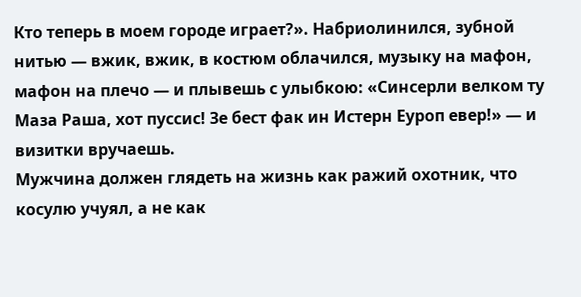Кто теперь в моем городе играет?». Набриолинился, зубной нитью — вжик, вжик, в костюм облачился, музыку на мафон, мафон на плечо — и плывешь с улыбкою: «Синсерли велком ту Маза Раша, хот пуссис! Зе бест фак ин Истерн Еуроп евер!» — и визитки вручаешь.
Мужчина должен глядеть на жизнь как ражий охотник, что косулю учуял, а не как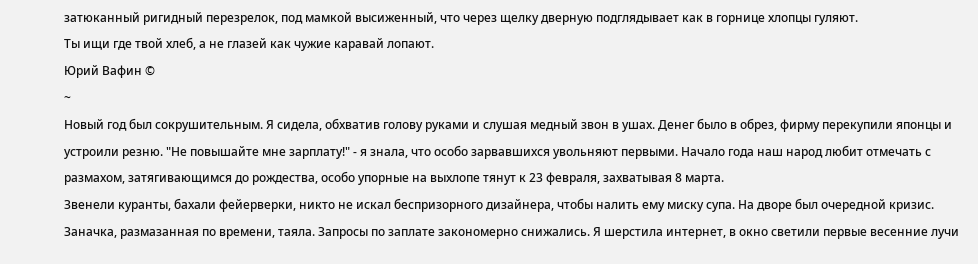затюканный ригидный перезрелок, под мамкой высиженный, что через щелку дверную подглядывает как в горнице хлопцы гуляют.
Ты ищи где твой хлеб, а не глазей как чужие каравай лопают.
Юрий Вафин ©
~
Новый год был сокрушительным. Я сидела, обхватив голову руками и слушая медный звон в ушах. Денег было в обрез, фирму перекупили японцы и устроили резню. "Не повышайте мне зарплату!" - я знала, что особо зарвавшихся увольняют первыми. Начало года наш народ любит отмечать с размахом, затягивающимся до рождества, особо упорные на выхлопе тянут к 23 февраля, захватывая 8 марта.
Звенели куранты, бахали фейерверки, никто не искал беспризорного дизайнера, чтобы налить ему миску супа. На дворе был очередной кризис. Заначка, размазанная по времени, таяла. Запросы по заплате закономерно снижались. Я шерстила интернет, в окно светили первые весенние лучи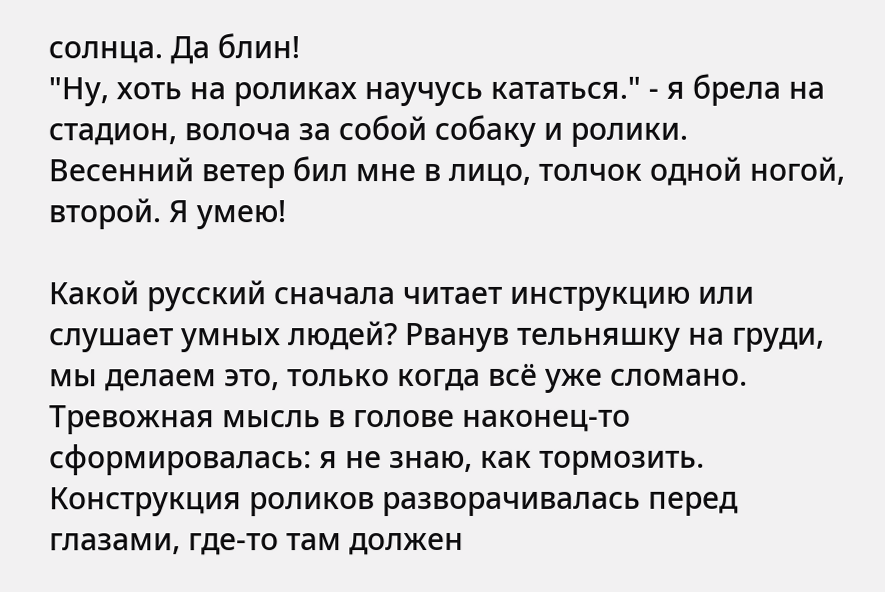солнца. Да блин!
"Ну, хоть на роликах научусь кататься." - я брела на стадион, волоча за собой собаку и ролики.
Весенний ветер бил мне в лицо, толчок одной ногой, второй. Я умею!

Какой русский сначала читает инструкцию или слушает умных людей? Рванув тельняшку на груди, мы делаем это, только когда всё уже сломано. Тревожная мысль в голове наконец-то сформировалась: я не знаю, как тормозить. Конструкция роликов разворачивалась перед глазами, где-то там должен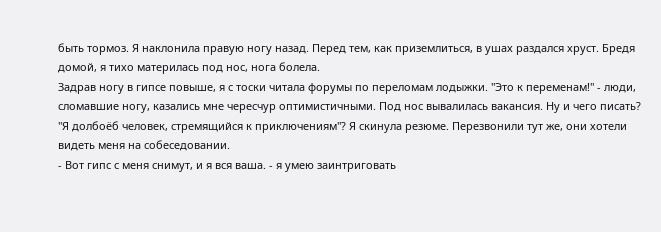быть тормоз. Я наклонила правую ногу назад. Перед тем, как приземлиться, в ушах раздался хруст. Бредя домой, я тихо материлась под нос, нога болела.
Задрав ногу в гипсе повыше, я с тоски читала форумы по переломам лодыжки. "Это к переменам!" - люди, сломавшие ногу, казались мне чересчур оптимистичными. Под нос вывалилась вакансия. Ну и чего писать? "Я долбоёб человек, стремящийся к приключениям"? Я скинула резюме. Перезвонили тут же, они хотели видеть меня на собеседовании.
- Вот гипс с меня снимут, и я вся ваша. - я умею заинтриговать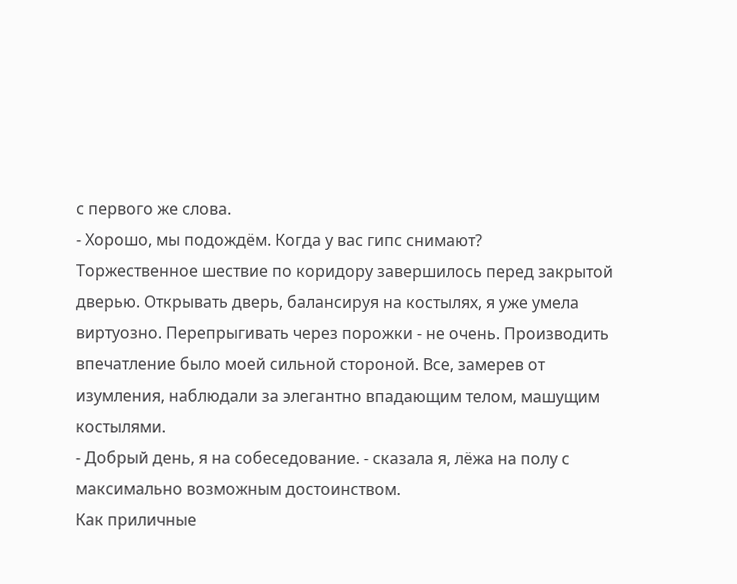с первого же слова.
- Хорошо, мы подождём. Когда у вас гипс снимают?
Торжественное шествие по коридору завершилось перед закрытой дверью. Открывать дверь, балансируя на костылях, я уже умела виртуозно. Перепрыгивать через порожки - не очень. Производить впечатление было моей сильной стороной. Все, замерев от изумления, наблюдали за элегантно впадающим телом, машущим костылями.
- Добрый день, я на собеседование. - сказала я, лёжа на полу с максимально возможным достоинством.
Как приличные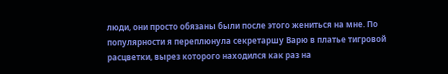люди, они просто обязаны были после этого жениться на мне. По популярности я переплюнула секретаршу Варю в платье тигровой расцветки, вырез которого находился как раз на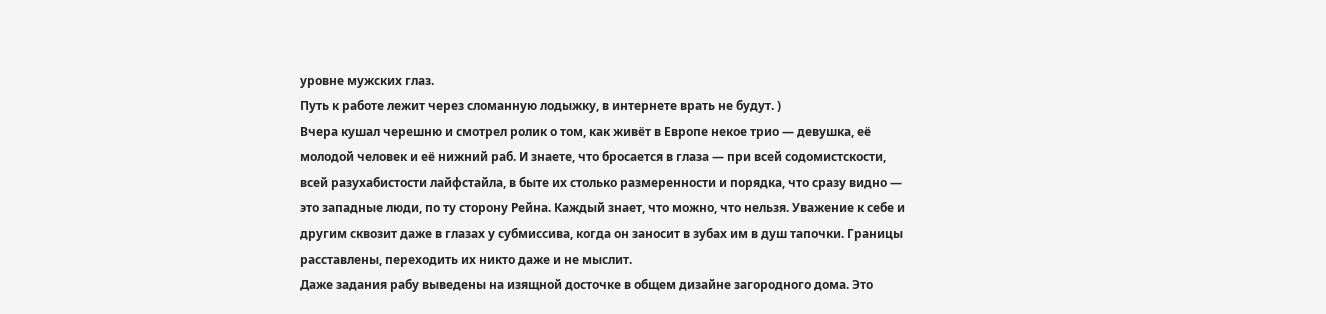уровне мужских глаз.
Путь к работе лежит через сломанную лодыжку, в интернете врать не будут. )
Вчера кушал черешню и смотрел ролик о том, как живёт в Европе некое трио — девушка, её молодой человек и её нижний раб. И знаете, что бросается в глаза — при всей содомистскости, всей разухабистости лайфстайла, в быте их столько размеренности и порядка, что сразу видно — это западные люди, по ту сторону Рейна. Каждый знает, что можно, что нельзя. Уважение к себе и другим сквозит даже в глазах у субмиссива, когда он заносит в зубах им в душ тапочки. Границы расставлены, переходить их никто даже и не мыслит.
Даже задания рабу выведены на изящной досточке в общем дизайне загородного дома. Это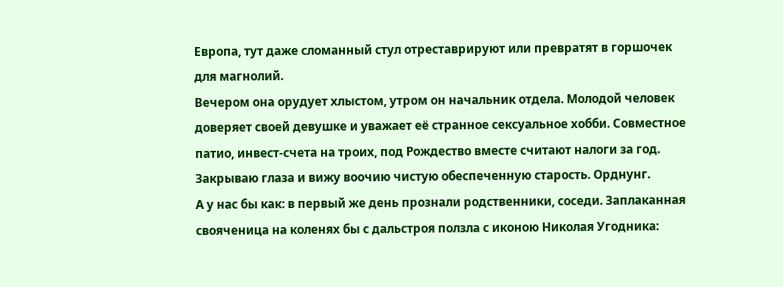Европа, тут даже сломанный стул отреставрируют или превратят в горшочек для магнолий.
Вечером она орудует хлыстом, утром он начальник отдела. Молодой человек доверяет своей девушке и уважает её странное сексуальное хобби. Совместное патио, инвест-счета на троих, под Рождество вместе считают налоги за год. Закрываю глаза и вижу воочию чистую обеспеченную старость. Орднунг.
А у нас бы как: в первый же день прознали родственники, соседи. Заплаканная свояченица на коленях бы с дальстроя ползла с иконою Николая Угодника: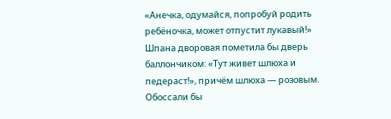«Анечка, одумайся, попробуй родить ребёночка, может отпустит лукавый!»
Шпана дворовая пометила бы дверь баллончиком: «Тут живет шлюха и педераст!», причём шлюха — розовым. Обоссали бы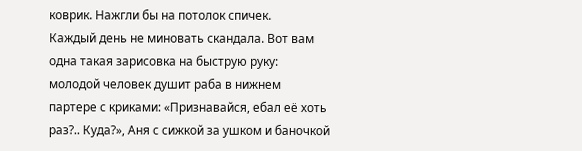коврик. Нажгли бы на потолок спичек.
Каждый день не миновать скандала. Вот вам одна такая зарисовка на быструю руку: молодой человек душит раба в нижнем партере с криками: «Признавайся, ебал её хоть раз?.. Куда?», Аня с сижкой за ушком и баночкой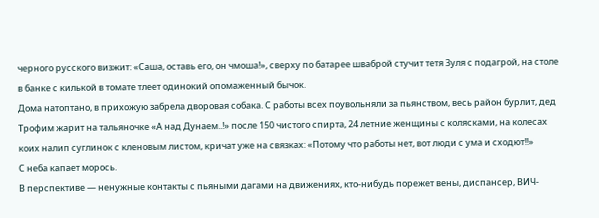черного русского визжит: «Саша, оставь его, он чмоша!», сверху по батарее шваброй стучит тетя Зуля с подагрой, на столе в банке с килькой в томате тлеет одинокий опомаженный бычок.
Дома натоптано, в прихожую забрела дворовая собака. С работы всех поувольняли за пьянством, весь район бурлит, дед Трофим жарит на тальяночке «А над Дунаем..!» после 150 чистого спирта, 24 летние женщины с колясками, на колесах коих налип суглинок с кленовым листом, кричат уже на связках: «Потому что работы нет, вот люди с ума и сходют!!»
С неба капает морось.
В перспективе — ненужные контакты с пьяными дагами на движениях, кто-нибудь порежет вены, диспансер, ВИЧ-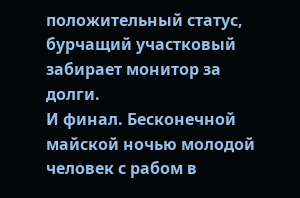положительный статус, бурчащий участковый забирает монитор за долги.
И финал. Бесконечной майской ночью молодой человек с рабом в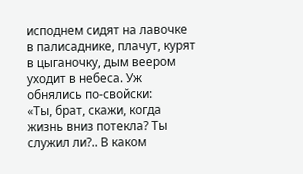исподнем сидят на лавочке в палисаднике, плачут, курят в цыганочку, дым веером уходит в небеса. Уж обнялись по-свойски:
«Ты, брат, скажи, когда жизнь вниз потекла? Ты служил ли?.. В каком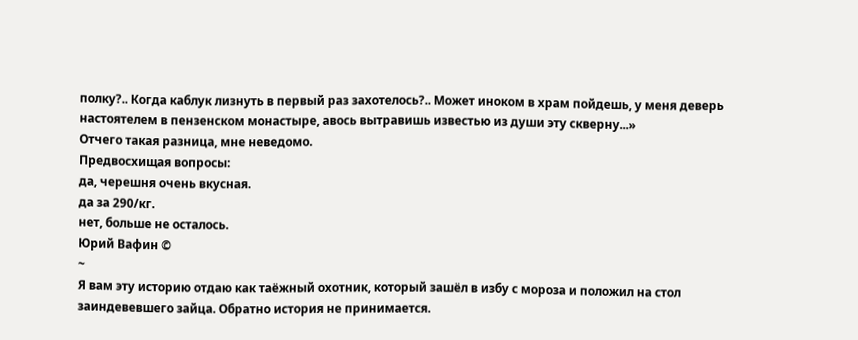полку?.. Когда каблук лизнуть в первый раз захотелось?.. Может иноком в храм пойдешь, у меня деверь настоятелем в пензенском монастыре, авось вытравишь известью из души эту скверну...»
Отчего такая разница, мне неведомо.
Предвосхищая вопросы:
да, черешня очень вкусная.
да за 290/кг.
нет, больше не осталось.
Юрий Вафин ©
~
Я вам эту историю отдаю как таёжный охотник, который зашёл в избу с мороза и положил на стол заиндевевшего зайца. Обратно история не принимается.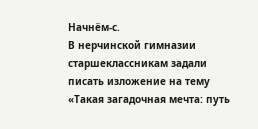Начнём-с.
В нерчинской гимназии старшеклассникам задали писать изложение на тему «Такая загадочная мечта: путь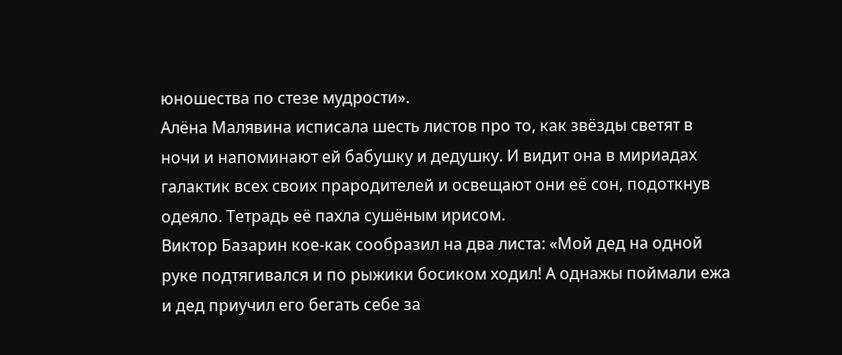юношества по стезе мудрости».
Алёна Малявина исписала шесть листов про то, как звёзды светят в ночи и напоминают ей бабушку и дедушку. И видит она в мириадах галактик всех своих прародителей и освещают они её сон, подоткнув одеяло. Тетрадь её пахла сушёным ирисом.
Виктор Базарин кое-как сообразил на два листа: «Мой дед на одной руке подтягивался и по рыжики босиком ходил! А однажы поймали ежа и дед приучил его бегать себе за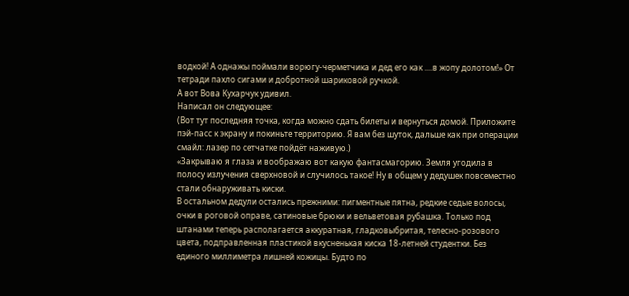водкой! А однажы поймали ворюгу-черметчика и дед его как ....в жопу долотом!» От тетради пахло сигами и добротной шариковой ручкой.
А вот Вова Кухарчук удивил.
Написал он следующее:
(Вот тут последняя точка, когда можно сдать билеты и вернуться домой. Приложите пэй-пасс к экрану и покиньте территорию. Я вам без шуток, дальше как при операции смайл: лазер по сетчатке пойдёт наживую.)
«Закрываю я глаза и воображаю вот какую фантасмагорию. Земля угодила в полосу излучения сверхновой и случилось такое! Ну в общем у дедушек повсеместно стали обнаруживать киски.
В остальном дедули остались прежними: пигментные пятна, редкие седые волосы, очки в роговой оправе, сатиновые брюки и вельветовая рубашка. Только под штанами теперь располагается аккуратная, гладковыбритая, телесно-розового цвета, подправленная пластикой вкусненькая киска 18-летней студентки. Без единого миллиметра лишней кожицы. Будто по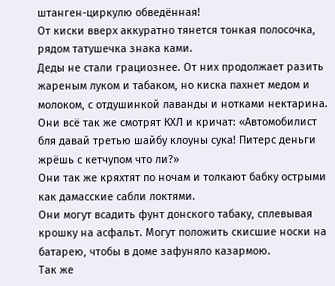штанген-циркулю обведённая!
От киски вверх аккуратно тянется тонкая полосочка, рядом татушечка знака ками.
Деды не стали грациознее. От них продолжает разить жареным луком и табаком, но киска пахнет медом и молоком, с отдушинкой лаванды и нотками нектарина. Они всё так же смотрят КХЛ и кричат: «Автомобилист бля давай третью шайбу клоуны сука! Питерс деньги жрёшь с кетчупом что ли?»
Они так же кряхтят по ночам и толкают бабку острыми как дамасские сабли локтями.
Они могут всадить фунт донского табаку, сплевывая крошку на асфальт. Могут положить скисшие носки на батарею, чтобы в доме зафуняло казармою.
Так же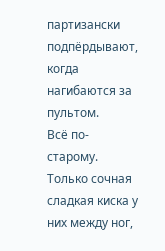партизански подпёрдывают, когда нагибаются за пультом.
Всё по-старому. Только сочная сладкая киска у них между ног,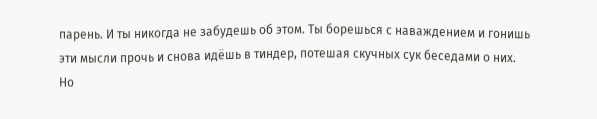парень. И ты никогда не забудешь об этом. Ты борешься с наваждением и гонишь эти мысли прочь и снова идёшь в тиндер, потешая скучных сук беседами о них.
Но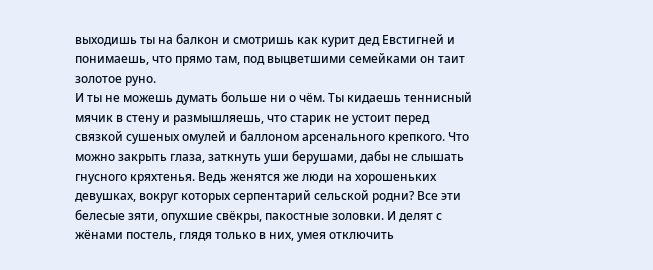выходишь ты на балкон и смотришь как курит дед Евстигней и понимаешь, что прямо там, под выцветшими семейками он таит золотое руно.
И ты не можешь думать больше ни о чём. Ты кидаешь теннисный мячик в стену и размышляешь, что старик не устоит перед связкой сушеных омулей и баллоном арсенального крепкого. Что можно закрыть глаза, заткнуть уши берушами, дабы не слышать гнусного кряхтенья. Ведь женятся же люди на хорошеньких девушках, вокруг которых серпентарий сельской родни? Все эти белесые зяти, опухшие свёкры, пакостные золовки. И делят с жёнами постель, глядя только в них, умея отключить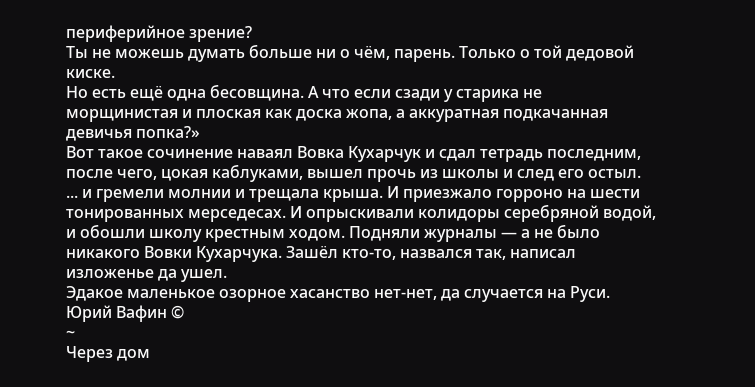периферийное зрение?
Ты не можешь думать больше ни о чём, парень. Только о той дедовой киске.
Но есть ещё одна бесовщина. А что если сзади у старика не морщинистая и плоская как доска жопа, а аккуратная подкачанная девичья попка?»
Вот такое сочинение наваял Вовка Кухарчук и сдал тетрадь последним, после чего, цокая каблуками, вышел прочь из школы и след его остыл.
... и гремели молнии и трещала крыша. И приезжало горроно на шести тонированных мерседесах. И опрыскивали колидоры серебряной водой, и обошли школу крестным ходом. Подняли журналы — а не было никакого Вовки Кухарчука. Зашёл кто-то, назвался так, написал изложенье да ушел.
Эдакое маленькое озорное хасанство нет-нет, да случается на Руси.
Юрий Вафин ©
~
Через дом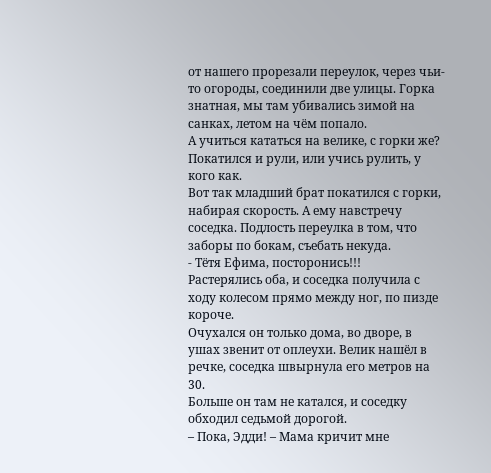от нашего прорезали переулок, через чьи-то огороды, соединили две улицы. Горка знатная, мы там убивались зимой на санках, летом на чём попало.
А учиться кататься на велике, с горки же? Покатился и рули, или учись рулить, у кого как.
Вот так младший брат покатился с горки, набирая скорость. А ему навстречу соседка. Подлость переулка в том, что заборы по бокам, съебать некуда.
- Тётя Ефима, посторонись!!!
Растерялись оба, и соседка получила с ходу колесом прямо между ног, по пизде короче.
Очухался он только дома, во дворе, в ушах звенит от оплеухи. Велик нашёл в речке, соседка швырнула его метров на 30.
Больше он там не катался, и соседку обходил седьмой дорогой.
– Пока, Эдди! – Мама кричит мне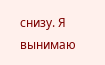снизу. Я вынимаю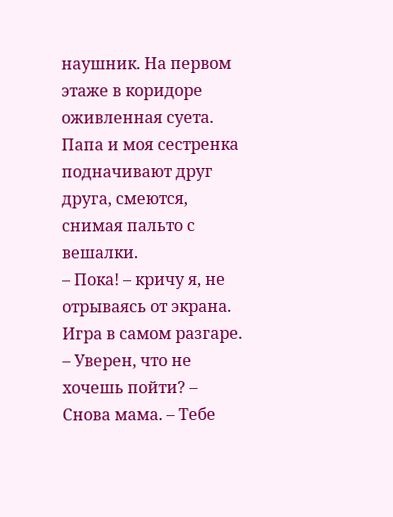наушник. На первом этаже в коридоре оживленная суета. Папа и моя сестренка подначивают друг друга, смеются, снимая пальто с вешалки.
– Пока! – кричу я, не отрываясь от экрана. Игра в самом разгаре.
– Уверен, что не хочешь пойти? – Снова мама. – Тебе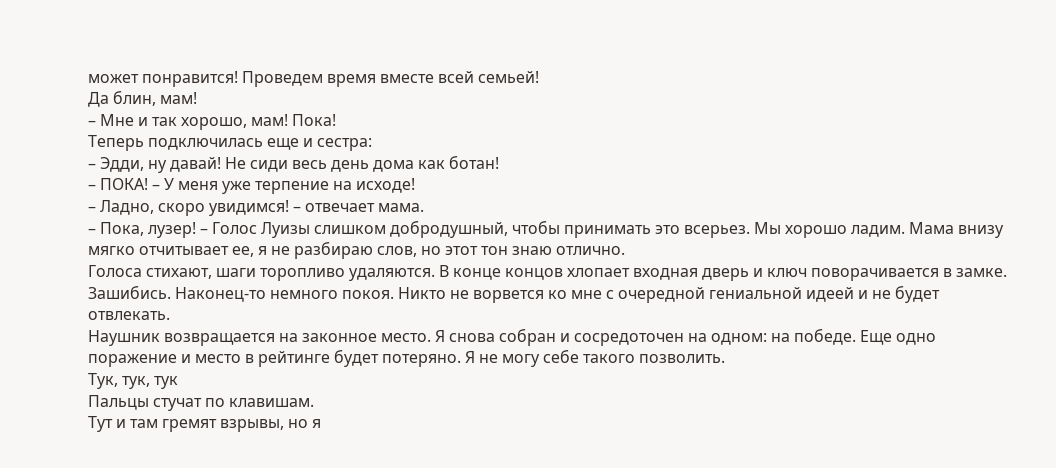может понравится! Проведем время вместе всей семьей!
Да блин, мам!
– Мне и так хорошо, мам! Пока!
Теперь подключилась еще и сестра:
– Эдди, ну давай! Не сиди весь день дома как ботан!
– ПОКА! – У меня уже терпение на исходе!
– Ладно, скоро увидимся! – отвечает мама.
– Пока, лузер! – Голос Луизы слишком добродушный, чтобы принимать это всерьез. Мы хорошо ладим. Мама внизу мягко отчитывает ее, я не разбираю слов, но этот тон знаю отлично.
Голоса стихают, шаги торопливо удаляются. В конце концов хлопает входная дверь и ключ поворачивается в замке. Зашибись. Наконец-то немного покоя. Никто не ворвется ко мне с очередной гениальной идеей и не будет отвлекать.
Наушник возвращается на законное место. Я снова собран и сосредоточен на одном: на победе. Еще одно поражение и место в рейтинге будет потеряно. Я не могу себе такого позволить.
Тук, тук, тук
Пальцы стучат по клавишам.
Тут и там гремят взрывы, но я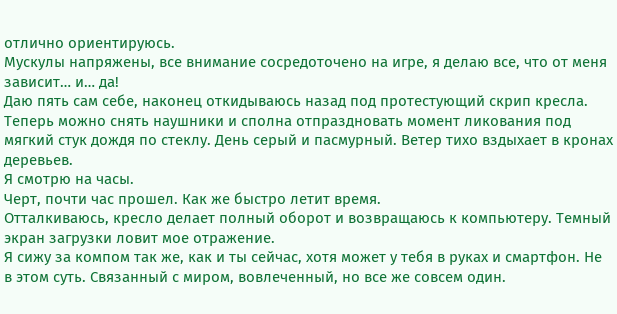отлично ориентируюсь.
Мускулы напряжены, все внимание сосредоточено на игре, я делаю все, что от меня зависит… и… да!
Даю пять сам себе, наконец откидываюсь назад под протестующий скрип кресла. Теперь можно снять наушники и сполна отпраздновать момент ликования под мягкий стук дождя по стеклу. День серый и пасмурный. Ветер тихо вздыхает в кронах деревьев.
Я смотрю на часы.
Черт, почти час прошел. Как же быстро летит время.
Отталкиваюсь, кресло делает полный оборот и возвращаюсь к компьютеру. Темный экран загрузки ловит мое отражение.
Я сижу за компом так же, как и ты сейчас, хотя может у тебя в руках и смартфон. Не в этом суть. Связанный с миром, вовлеченный, но все же совсем один.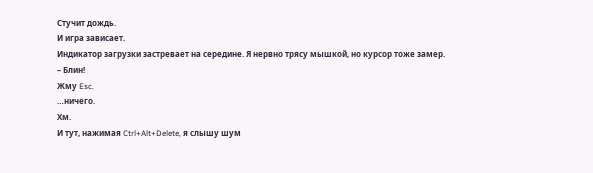Стучит дождь.
И игра зависает.
Индикатор загрузки застревает на середине. Я нервно трясу мышкой, но курсор тоже замер.
– Блин!
Жму Esc.
…ничего.
Хм.
И тут, нажимая Ctrl+Alt+Delete, я слышу шум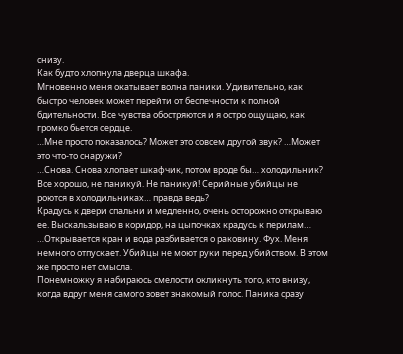снизу.
Как будто хлопнула дверца шкафа.
Мгновенно меня окатывает волна паники. Удивительно, как быстро человек может перейти от беспечности к полной бдительности. Все чувства обостряются и я остро ощущаю, как громко бьется сердце.
…Мне просто показалось? Может это совсем другой звук? …Может это что-то снаружи?
…Снова. Снова хлопает шкафчик, потом вроде бы… холодильник?
Все хорошо, не паникуй. Не паникуй! Серийные убийцы не роются в холодильниках… правда ведь?
Крадусь к двери спальни и медленно, очень осторожно открываю ее. Выскальзываю в коридор, на цыпочках крадусь к перилам…
…Открывается кран и вода разбивается о раковину. Фух. Меня немного отпускает. Убийцы не моют руки перед убийством. В этом же просто нет смысла.
Понемножку я набираюсь смелости окликнуть того, кто внизу, когда вдруг меня самого зовет знакомый голос. Паника сразу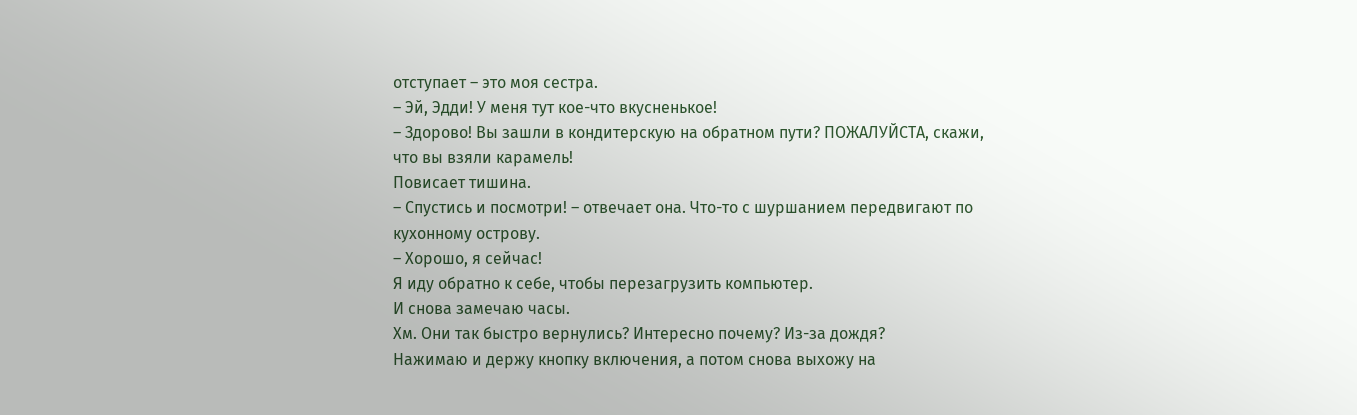отступает – это моя сестра.
– Эй, Эдди! У меня тут кое-что вкусненькое!
– Здорово! Вы зашли в кондитерскую на обратном пути? ПОЖАЛУЙСТА, скажи, что вы взяли карамель!
Повисает тишина.
– Спустись и посмотри! – отвечает она. Что-то с шуршанием передвигают по кухонному острову.
– Хорошо, я сейчас!
Я иду обратно к себе, чтобы перезагрузить компьютер.
И снова замечаю часы.
Хм. Они так быстро вернулись? Интересно почему? Из-за дождя?
Нажимаю и держу кнопку включения, а потом снова выхожу на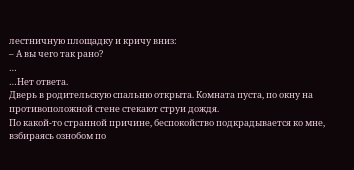лестничную площадку и кричу вниз:
– А вы чего так рано?
…
…Нет ответа.
Дверь в родительскую спальню открыта. Комната пуста, по окну на противоположной стене стекают струи дождя.
По какой-то странной причине, беспокойство подкрадывается ко мне, взбираясь ознобом по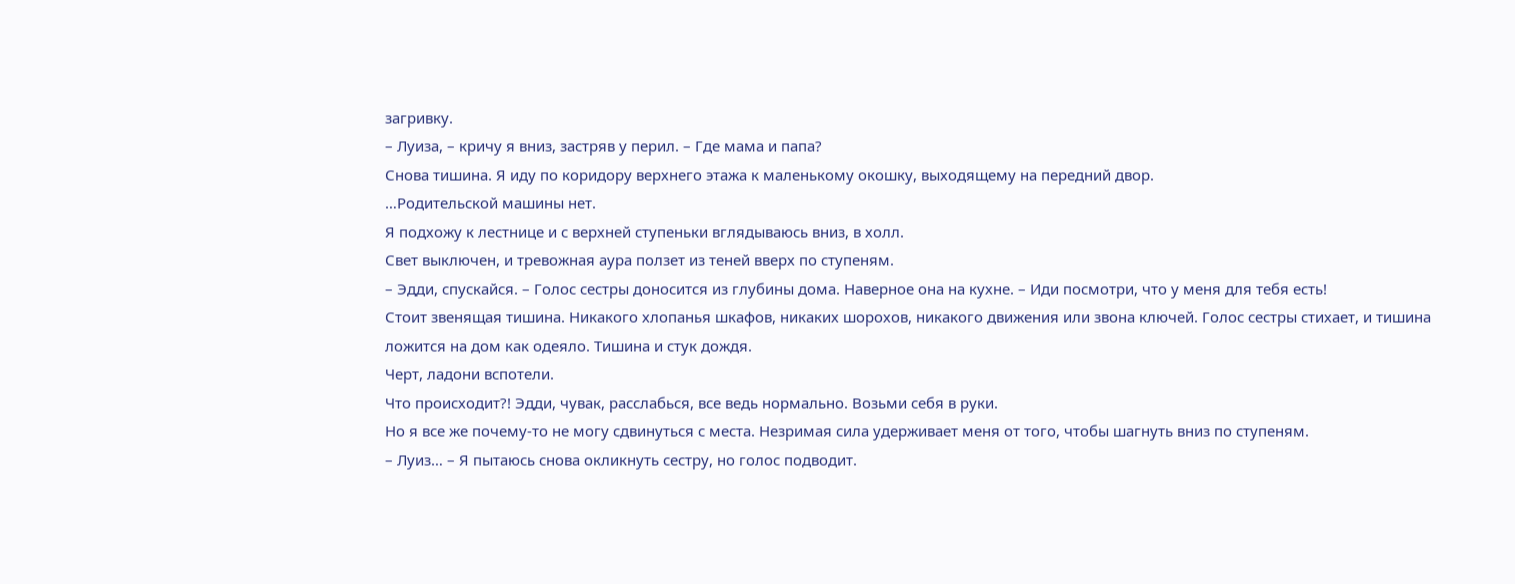загривку.
– Луиза, – кричу я вниз, застряв у перил. – Где мама и папа?
Снова тишина. Я иду по коридору верхнего этажа к маленькому окошку, выходящему на передний двор.
…Родительской машины нет.
Я подхожу к лестнице и с верхней ступеньки вглядываюсь вниз, в холл.
Свет выключен, и тревожная аура ползет из теней вверх по ступеням.
– Эдди, спускайся. – Голос сестры доносится из глубины дома. Наверное она на кухне. – Иди посмотри, что у меня для тебя есть!
Стоит звенящая тишина. Никакого хлопанья шкафов, никаких шорохов, никакого движения или звона ключей. Голос сестры стихает, и тишина ложится на дом как одеяло. Тишина и стук дождя.
Черт, ладони вспотели.
Что происходит?! Эдди, чувак, расслабься, все ведь нормально. Возьми себя в руки.
Но я все же почему-то не могу сдвинуться с места. Незримая сила удерживает меня от того, чтобы шагнуть вниз по ступеням.
– Луиз… – Я пытаюсь снова окликнуть сестру, но голос подводит.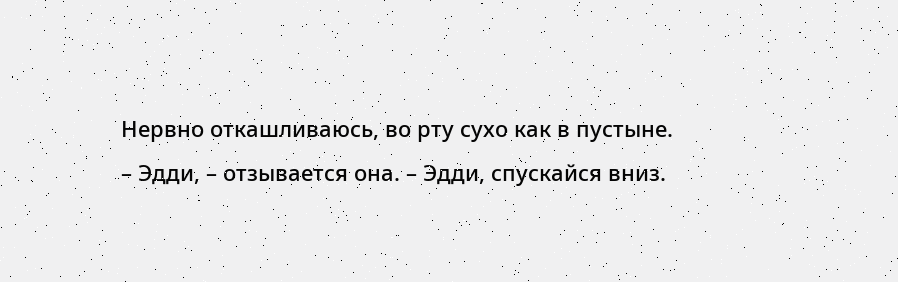Нервно откашливаюсь, во рту сухо как в пустыне.
– Эдди, – отзывается она. – Эдди, спускайся вниз.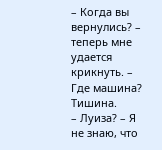– Когда вы вернулись? – теперь мне удается крикнуть. – Где машина?
Тишина.
– Луиза? – Я не знаю, что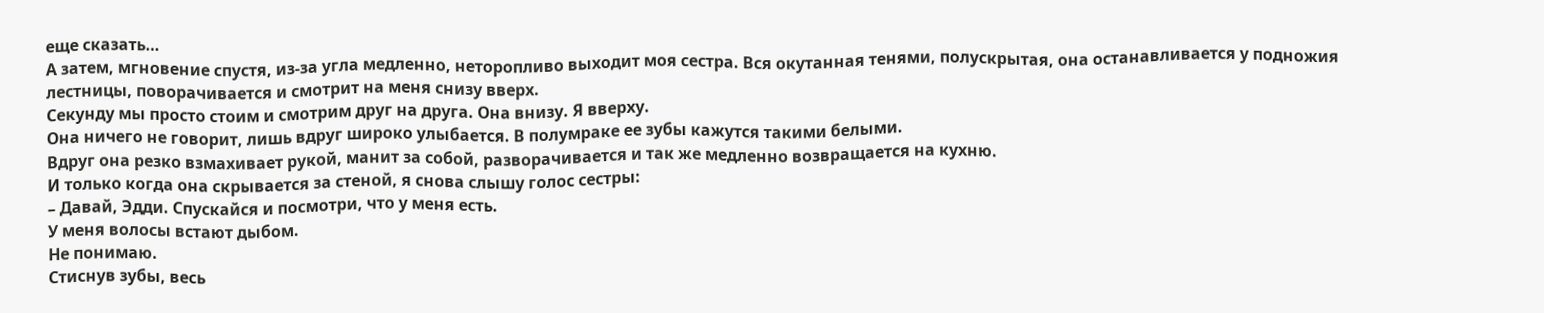еще сказать…
А затем, мгновение спустя, из-за угла медленно, неторопливо выходит моя сестра. Вся окутанная тенями, полускрытая, она останавливается у подножия лестницы, поворачивается и смотрит на меня снизу вверх.
Секунду мы просто стоим и смотрим друг на друга. Она внизу. Я вверху.
Она ничего не говорит, лишь вдруг широко улыбается. В полумраке ее зубы кажутся такими белыми.
Вдруг она резко взмахивает рукой, манит за собой, разворачивается и так же медленно возвращается на кухню.
И только когда она скрывается за стеной, я снова слышу голос сестры:
– Давай, Эдди. Спускайся и посмотри, что у меня есть.
У меня волосы встают дыбом.
Не понимаю.
Стиснув зубы, весь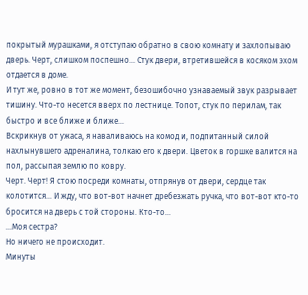покрытый мурашками, я отступаю обратно в свою комнату и захлопываю дверь. Черт, слишком поспешно… Стук двери, втретившейся в косяком эхом отдается в доме.
И тут же, ровно в тот же момент, безошибочно узнаваемый звук разрывает тишину. Что-то несется вверх по лестнице. Топот, стук по перилам, так быстро и все ближе и ближе…
Вскрикнув от ужаса, я наваливаюсь на комод и, подпитанный силой нахлынувшего адреналина, толкаю его к двери. Цветок в горшке валится на пол, рассыпая землю по ковру.
Черт. Черт! Я стою посреди комнаты, отпрянув от двери, сердце так колотится… И жду, что вот-вот начнет дребезжать ручка, что вот-вот кто-то бросится на дверь с той стороны. Кто-то…
…Моя сестра?
Но ничего не происходит.
Минуты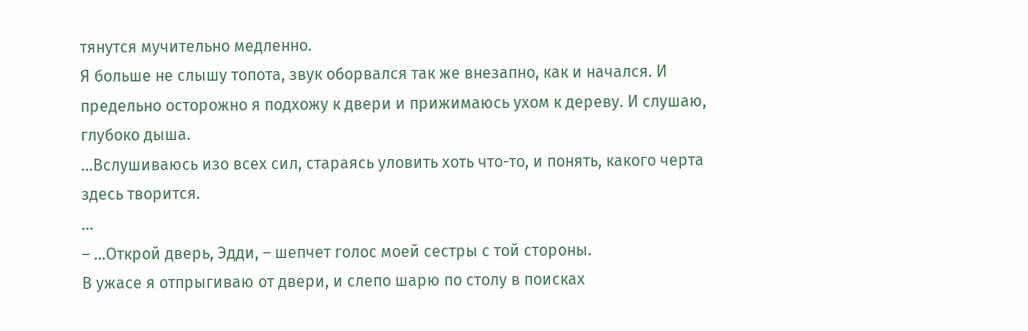тянутся мучительно медленно.
Я больше не слышу топота, звук оборвался так же внезапно, как и начался. И предельно осторожно я подхожу к двери и прижимаюсь ухом к дереву. И слушаю, глубоко дыша.
…Вслушиваюсь изо всех сил, стараясь уловить хоть что-то, и понять, какого черта здесь творится.
…
– …Открой дверь, Эдди, – шепчет голос моей сестры с той стороны.
В ужасе я отпрыгиваю от двери, и слепо шарю по столу в поисках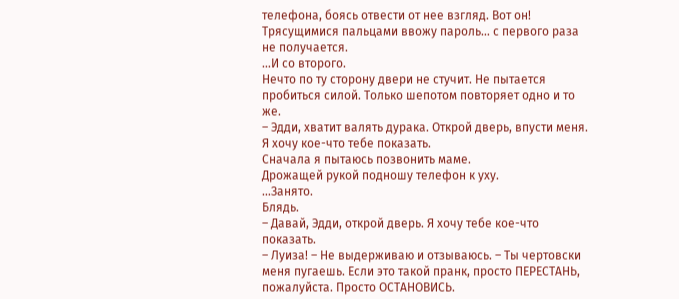телефона, боясь отвести от нее взгляд. Вот он! Трясущимися пальцами ввожу пароль… с первого раза не получается.
…И со второго.
Нечто по ту сторону двери не стучит. Не пытается пробиться силой. Только шепотом повторяет одно и то же.
– Эдди, хватит валять дурака. Открой дверь, впусти меня. Я хочу кое-что тебе показать.
Сначала я пытаюсь позвонить маме.
Дрожащей рукой подношу телефон к уху.
…Занято.
Блядь.
– Давай, Эдди, открой дверь. Я хочу тебе кое-что показать.
– Луиза! – Не выдерживаю и отзываюсь. – Ты чертовски меня пугаешь. Если это такой пранк, просто ПЕРЕСТАНЬ, пожалуйста. Просто ОСТАНОВИСЬ.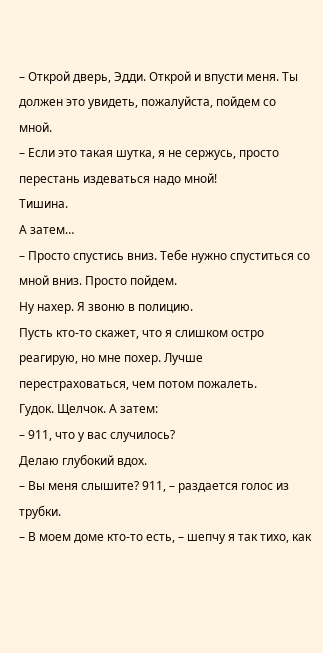– Открой дверь, Эдди. Открой и впусти меня. Ты должен это увидеть, пожалуйста, пойдем со мной.
– Если это такая шутка, я не сержусь, просто перестань издеваться надо мной!
Тишина.
А затем…
– Просто спустись вниз. Тебе нужно спуститься со мной вниз. Просто пойдем.
Ну нахер. Я звоню в полицию.
Пусть кто-то скажет, что я слишком остро реагирую, но мне похер. Лучше перестраховаться, чем потом пожалеть.
Гудок. Щелчок. А затем:
– 911, что у вас случилось?
Делаю глубокий вдох.
– Вы меня слышите? 911, – раздается голос из трубки.
– В моем доме кто-то есть, – шепчу я так тихо, как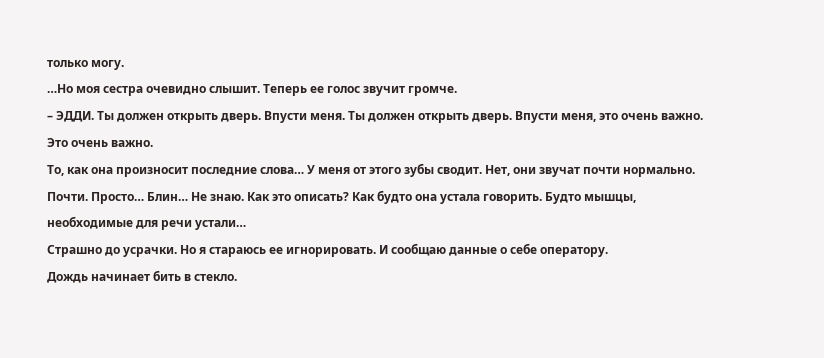только могу.
…Но моя сестра очевидно слышит. Теперь ее голос звучит громче.
– ЭДДИ. Ты должен открыть дверь. Впусти меня. Ты должен открыть дверь. Впусти меня, это очень важно. Это очень важно.
То, как она произносит последние слова… У меня от этого зубы сводит. Нет, они звучат почти нормально. Почти. Просто… Блин… Не знаю. Как это описать? Как будто она устала говорить. Будто мышцы, необходимые для речи устали…
Страшно до усрачки. Но я стараюсь ее игнорировать. И сообщаю данные о себе оператору.
Дождь начинает бить в стекло.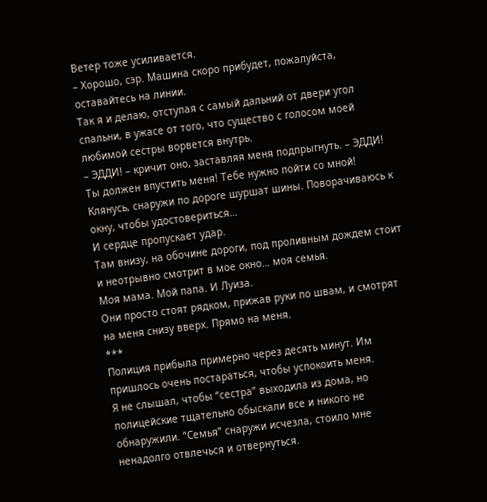Ветер тоже усиливается.
– Хорошо, сэр. Машина скоро прибудет, пожалуйста, оставайтесь на линии.
Так я и делаю, отступая с самый дальний от двери угол спальни, в ужасе от того, что существо с голосом моей любимой сестры ворвется внутрь.
– ЭДДИ! – кричит оно, заставляя меня подпрыгнуть. – ЭДДИ! Ты должен впустить меня! Тебе нужно пойти со мной!
Клянусь, снаружи по дороге шуршат шины. Поворачиваюсь к окну, чтобы удостовериться…
И сердце пропускает удар.
Там внизу, на обочине дороги, под проливным дождем стоит и неотрывно смотрит в мое окно… моя семья.
Моя мама. Мой папа. И Луиза.
Они просто стоят рядком, прижав руки по швам, и смотрят на меня снизу вверх. Прямо на меня.
***
Полиция прибыла примерно через десять минут. Им пришлось очень постараться, чтобы успокоить меня.
Я не слышал, чтобы “сестра” выходила из дома, но полицейские тщательно обыскали все и никого не обнаружили. “Семья” снаружи исчезла, стоило мне ненадолго отвлечься и отвернуться.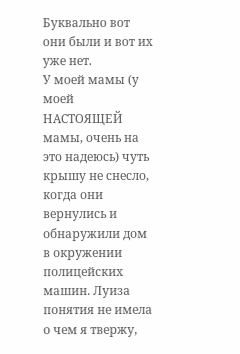Буквально вот они были и вот их уже нет.
У моей мамы (у моей НАСТОЯЩЕЙ мамы, очень на это надеюсь) чуть крышу не снесло, когда они вернулись и обнаружили дом в окружении полицейских машин. Луиза понятия не имела о чем я твержу,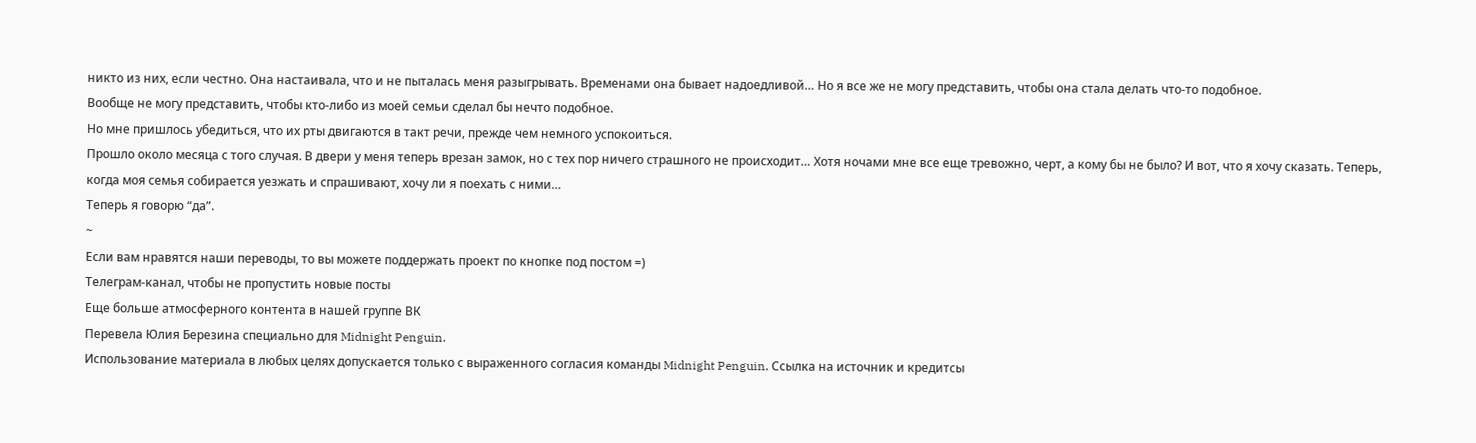никто из них, если честно. Она настаивала, что и не пыталась меня разыгрывать. Временами она бывает надоедливой… Но я все же не могу представить, чтобы она стала делать что-то подобное.
Вообще не могу представить, чтобы кто-либо из моей семьи сделал бы нечто подобное.
Но мне пришлось убедиться, что их рты двигаются в такт речи, прежде чем немного успокоиться.
Прошло около месяца с того случая. В двери у меня теперь врезан замок, но с тех пор ничего страшного не происходит… Хотя ночами мне все еще тревожно, черт, а кому бы не было? И вот, что я хочу сказать. Теперь, когда моя семья собирается уезжать и спрашивают, хочу ли я поехать с ними…
Теперь я говорю “да”.
~
Если вам нравятся наши переводы, то вы можете поддержать проект по кнопке под постом =)
Телеграм-канал, чтобы не пропустить новые посты
Еще больше атмосферного контента в нашей группе ВК
Перевела Юлия Березина специально для Midnight Penguin.
Использование материала в любых целях допускается только с выраженного согласия команды Midnight Penguin. Ссылка на источник и кредитсы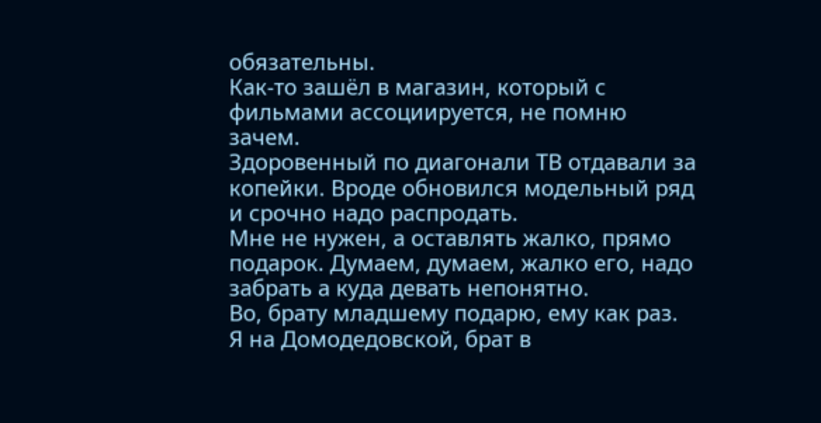обязательны.
Как-то зашёл в магазин, который с фильмами ассоциируется, не помню зачем.
Здоровенный по диагонали ТВ отдавали за копейки. Вроде обновился модельный ряд и срочно надо распродать.
Мне не нужен, а оставлять жалко, прямо подарок. Думаем, думаем, жалко его, надо забрать а куда девать непонятно.
Во, брату младшему подарю, ему как раз.
Я на Домодедовской, брат в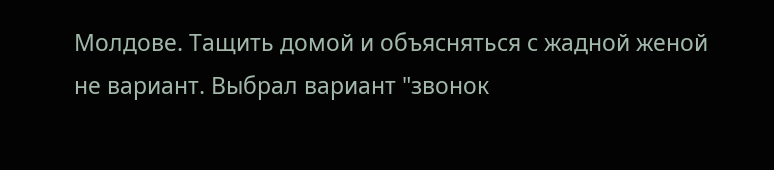Молдове. Тащить домой и объясняться с жадной женой не вариант. Выбрал вариант "звонок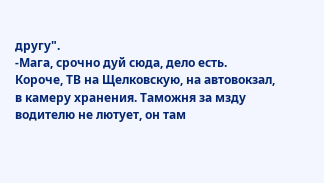другу".
-Мага, срочно дуй сюда, дело есть.
Короче, ТВ на Щелковскую, на автовокзал, в камеру хранения. Таможня за мзду водителю не лютует, он там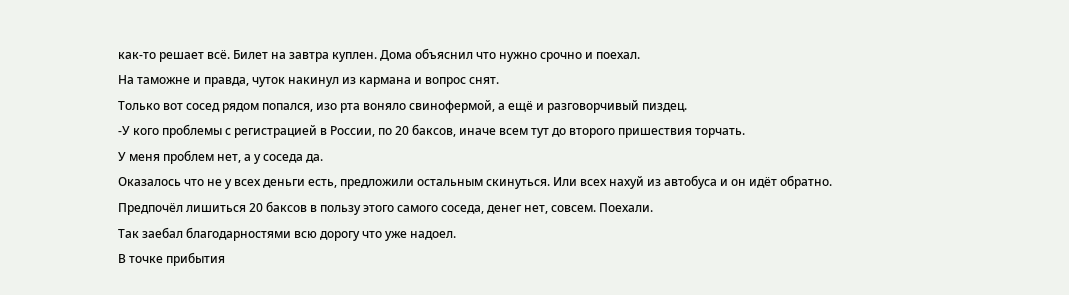как-то решает всё. Билет на завтра куплен. Дома объяснил что нужно срочно и поехал.
На таможне и правда, чуток накинул из кармана и вопрос снят.
Только вот сосед рядом попался, изо рта воняло свинофермой, а ещё и разговорчивый пиздец.
-У кого проблемы с регистрацией в России, по 20 баксов, иначе всем тут до второго пришествия торчать.
У меня проблем нет, а у соседа да.
Оказалось что не у всех деньги есть, предложили остальным скинуться. Или всех нахуй из автобуса и он идёт обратно.
Предпочёл лишиться 20 баксов в пользу этого самого соседа, денег нет, совсем. Поехали.
Так заебал благодарностями всю дорогу что уже надоел.
В точке прибытия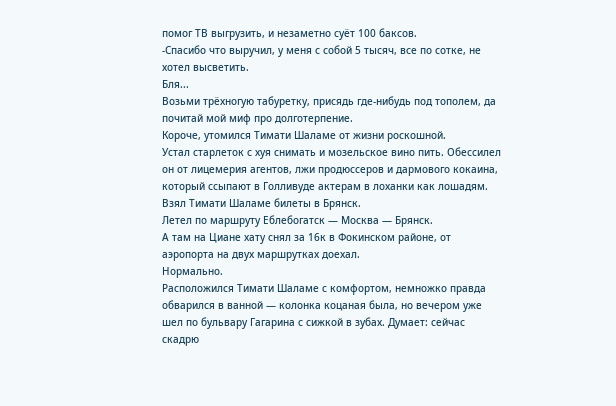помог ТВ выгрузить, и незаметно суёт 100 баксов.
-Спасибо что выручил, у меня с собой 5 тысяч, все по сотке, не хотел высветить.
Бля...
Возьми трёхногую табуретку, присядь где-нибудь под тополем, да почитай мой миф про долготерпение.
Короче, утомился Тимати Шаламе от жизни роскошной.
Устал старлеток с хуя снимать и мозельское вино пить. Обессилел он от лицемерия агентов, лжи продюссеров и дармового кокаина, который ссыпают в Голливуде актерам в лоханки как лошадям.
Взял Тимати Шаламе билеты в Брянск.
Летел по маршруту Еблебогатск — Москва — Брянск.
А там на Циане хату снял за 16к в Фокинском районе, от аэропорта на двух маршрутках доехал.
Нормально.
Расположился Тимати Шаламе с комфортом, немножко правда обварился в ванной — колонка коцаная была, но вечером уже шел по бульвару Гагарина с сижкой в зубах. Думает: сейчас скадрю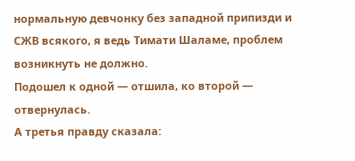нормальную девчонку без западной припизди и СЖВ всякого, я ведь Тимати Шаламе, проблем возникнуть не должно.
Подошел к одной — отшила, ко второй — отвернулась.
А третья правду сказала: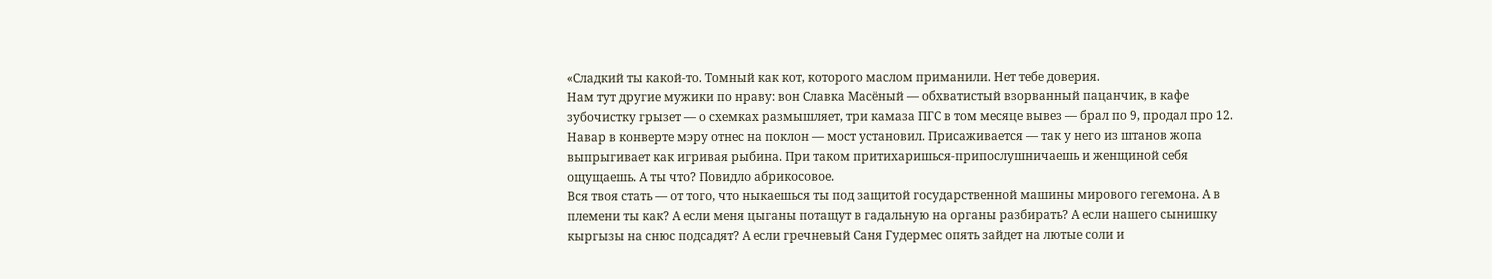«Сладкий ты какой-то. Томный как кот, которого маслом приманили. Нет тебе доверия.
Нам тут другие мужики по нраву: вон Славка Масёный — обхватистый взорванный пацанчик, в кафе зубочистку грызет — о схемках размышляет, три камаза ПГС в том месяце вывез — брал по 9, продал про 12. Навар в конверте мэру отнес на поклон — мост установил. Присаживается — так у него из штанов жопа выпрыгивает как игривая рыбина. При таком притихаришься-припослушничаешь и женщиной себя ощущаешь. А ты что? Повидло абрикосовое.
Вся твоя стать — от того, что ныкаешься ты под защитой государственной машины мирового гегемона. А в племени ты как? А если меня цыганы потащут в гадальную на органы разбирать? А если нашего сынишку кыргызы на снюс подсадят? А если гречневый Саня Гудермес опять зайдет на лютые соли и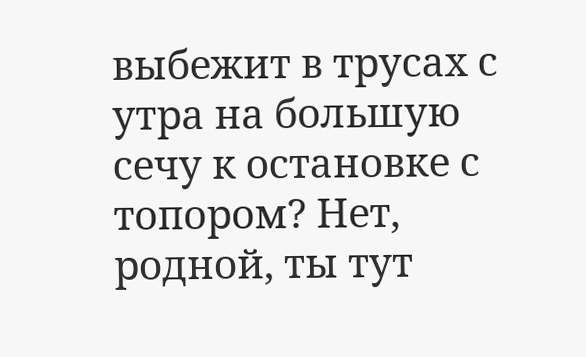выбежит в трусах с утра на большую сечу к остановке с топором? Нет, родной, ты тут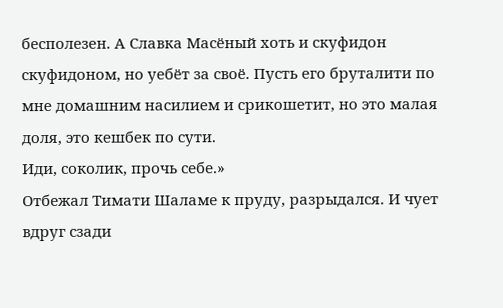бесполезен. А Славка Масёный хоть и скуфидон скуфидоном, но уебёт за своё. Пусть его бруталити по мне домашним насилием и срикошетит, но это малая доля, это кешбек по сути.
Иди, соколик, прочь себе.»
Отбежал Тимати Шаламе к пруду, разрыдался. И чует вдруг сзади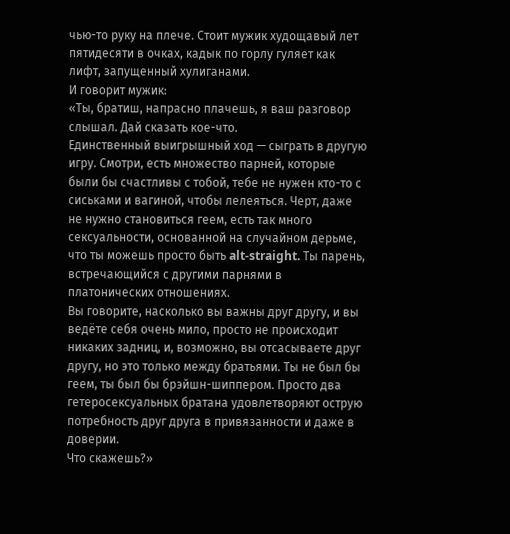чью-то руку на плече. Стоит мужик худощавый лет пятидесяти в очках, кадык по горлу гуляет как лифт, запущенный хулиганами.
И говорит мужик:
«Ты, братиш, напрасно плачешь, я ваш разговор слышал. Дай сказать кое-что.
Единственный выигрышный ход — сыграть в другую игру. Смотри, есть множество парней, которые были бы счастливы с тобой, тебе не нужен кто-то с сиськами и вагиной, чтобы лелеяться. Черт, даже не нужно становиться геем, есть так много сексуальности, основанной на случайном дерьме, что ты можешь просто быть alt-straight. Ты парень, встречающийся с другими парнями в платонических отношениях.
Вы говорите, насколько вы важны друг другу, и вы ведёте себя очень мило, просто не происходит никаких задниц, и, возможно, вы отсасываете друг другу, но это только между братьями. Ты не был бы геем, ты был бы брэйшн-шиппером. Просто два гетеросексуальных братана удовлетворяют острую потребность друг друга в привязанности и даже в доверии.
Что скажешь?»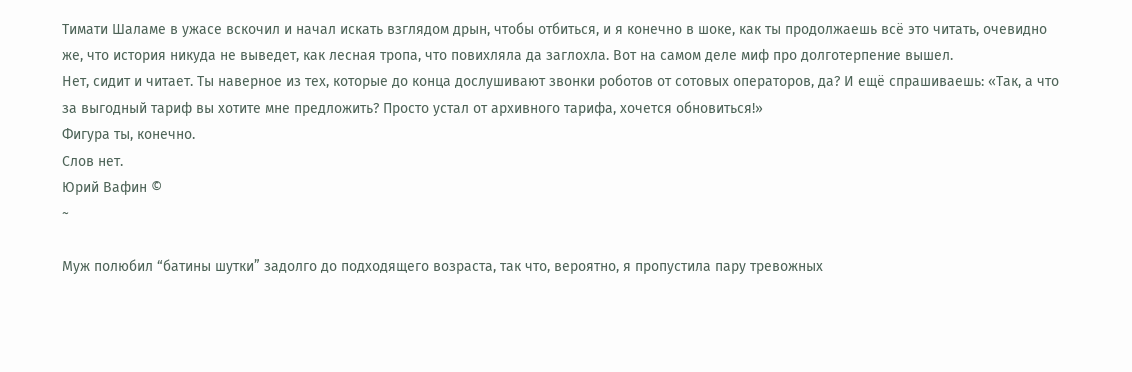Тимати Шаламе в ужасе вскочил и начал искать взглядом дрын, чтобы отбиться, и я конечно в шоке, как ты продолжаешь всё это читать, очевидно же, что история никуда не выведет, как лесная тропа, что повихляла да заглохла. Вот на самом деле миф про долготерпение вышел.
Нет, сидит и читает. Ты наверное из тех, которые до конца дослушивают звонки роботов от сотовых операторов, да? И ещё спрашиваешь: «Так, а что за выгодный тариф вы хотите мне предложить? Просто устал от архивного тарифа, хочется обновиться!»
Фигура ты, конечно.
Слов нет.
Юрий Вафин ©
~

Муж полюбил “батины шутки” задолго до подходящего возраста, так что, вероятно, я пропустила пару тревожных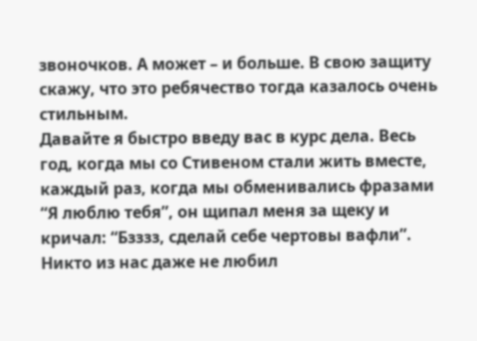звоночков. А может – и больше. В свою защиту скажу, что это ребячество тогда казалось очень стильным.
Давайте я быстро введу вас в курс дела. Весь год, когда мы со Стивеном стали жить вместе, каждый раз, когда мы обменивались фразами “Я люблю тебя”, он щипал меня за щеку и кричал: “Бзззз, сделай себе чертовы вафли”.
Никто из нас даже не любил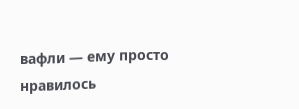вафли — ему просто нравилось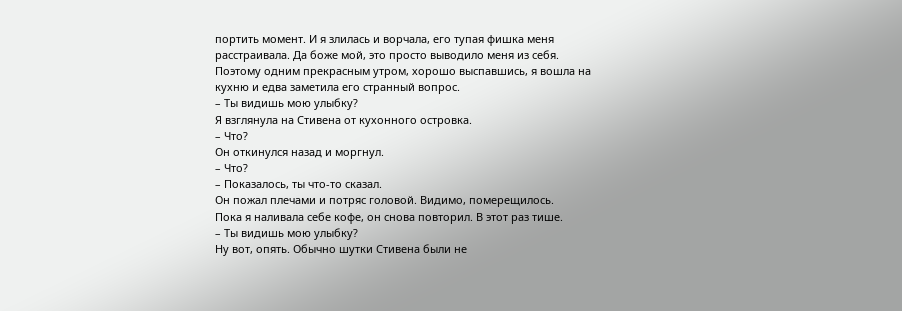портить момент. И я злилась и ворчала, его тупая фишка меня расстраивала. Да боже мой, это просто выводило меня из себя.
Поэтому одним прекрасным утром, хорошо выспавшись, я вошла на кухню и едва заметила его странный вопрос.
– Ты видишь мою улыбку?
Я взглянула на Стивена от кухонного островка.
– Что?
Он откинулся назад и моргнул.
– Что?
– Показалось, ты что-то сказал.
Он пожал плечами и потряс головой. Видимо, померещилось.
Пока я наливала себе кофе, он снова повторил. В этот раз тише.
– Ты видишь мою улыбку?
Ну вот, опять. Обычно шутки Стивена были не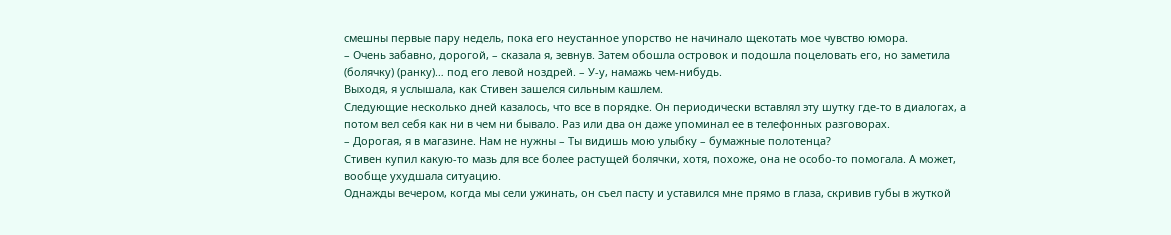смешны первые пару недель, пока его неустанное упорство не начинало щекотать мое чувство юмора.
– Очень забавно, дорогой, – сказала я, зевнув. Затем обошла островок и подошла поцеловать его, но заметила (болячку) (ранку)… под его левой ноздрей. – У-у, намажь чем-нибудь.
Выходя, я услышала, как Стивен зашелся сильным кашлем.
Следующие несколько дней казалось, что все в порядке. Он периодически вставлял эту шутку где-то в диалогах, а потом вел себя как ни в чем ни бывало. Раз или два он даже упоминал ее в телефонных разговорах.
– Дорогая, я в магазине. Нам не нужны – Ты видишь мою улыбку – бумажные полотенца?
Стивен купил какую-то мазь для все более растущей болячки, хотя, похоже, она не особо-то помогала. А может, вообще ухудшала ситуацию.
Однажды вечером, когда мы сели ужинать, он съел пасту и уставился мне прямо в глаза, скривив губы в жуткой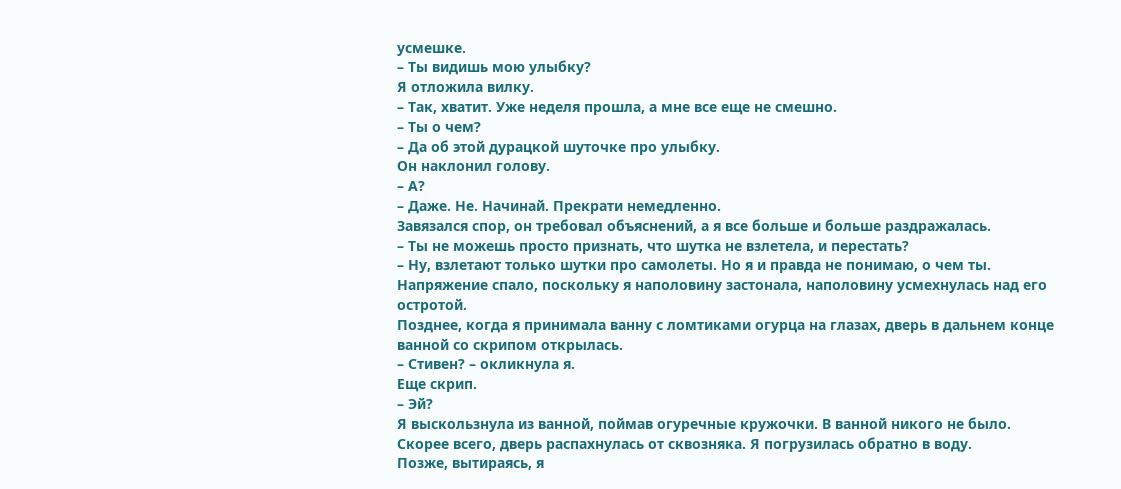усмешке.
– Ты видишь мою улыбку?
Я отложила вилку.
– Так, хватит. Уже неделя прошла, а мне все еще не смешно.
– Ты о чем?
– Да об этой дурацкой шуточке про улыбку.
Он наклонил голову.
– А?
– Даже. Не. Начинай. Прекрати немедленно.
Завязался спор, он требовал объяснений, а я все больше и больше раздражалась.
– Ты не можешь просто признать, что шутка не взлетела, и перестать?
– Ну, взлетают только шутки про самолеты. Но я и правда не понимаю, о чем ты.
Напряжение спало, поскольку я наполовину застонала, наполовину усмехнулась над его остротой.
Позднее, когда я принимала ванну с ломтиками огурца на глазах, дверь в дальнем конце ванной со скрипом открылась.
– Стивен? – окликнула я.
Еще скрип.
– Эй?
Я выскользнула из ванной, поймав огуречные кружочки. В ванной никого не было. Скорее всего, дверь распахнулась от сквозняка. Я погрузилась обратно в воду.
Позже, вытираясь, я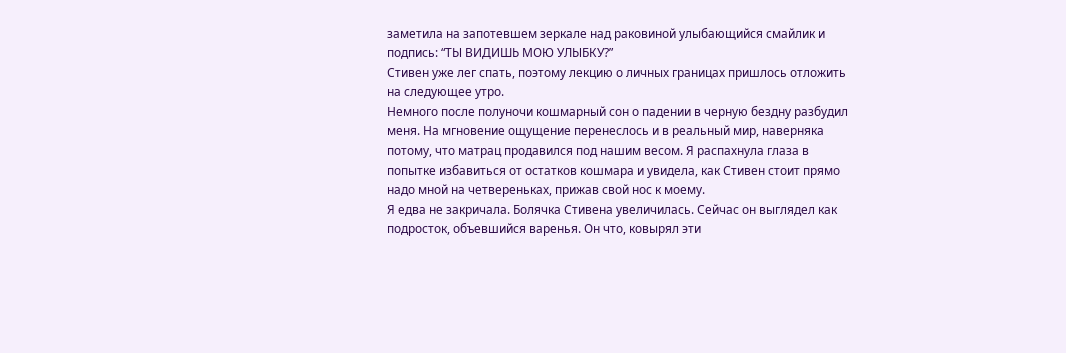заметила на запотевшем зеркале над раковиной улыбающийся смайлик и подпись: “ТЫ ВИДИШЬ МОЮ УЛЫБКУ?”
Стивен уже лег спать, поэтому лекцию о личных границах пришлось отложить на следующее утро.
Немного после полуночи кошмарный сон о падении в черную бездну разбудил меня. На мгновение ощущение перенеслось и в реальный мир, наверняка потому, что матрац продавился под нашим весом. Я распахнула глаза в попытке избавиться от остатков кошмара и увидела, как Стивен стоит прямо надо мной на четвереньках, прижав свой нос к моему.
Я едва не закричала. Болячка Стивена увеличилась. Сейчас он выглядел как подросток, объевшийся варенья. Он что, ковырял эти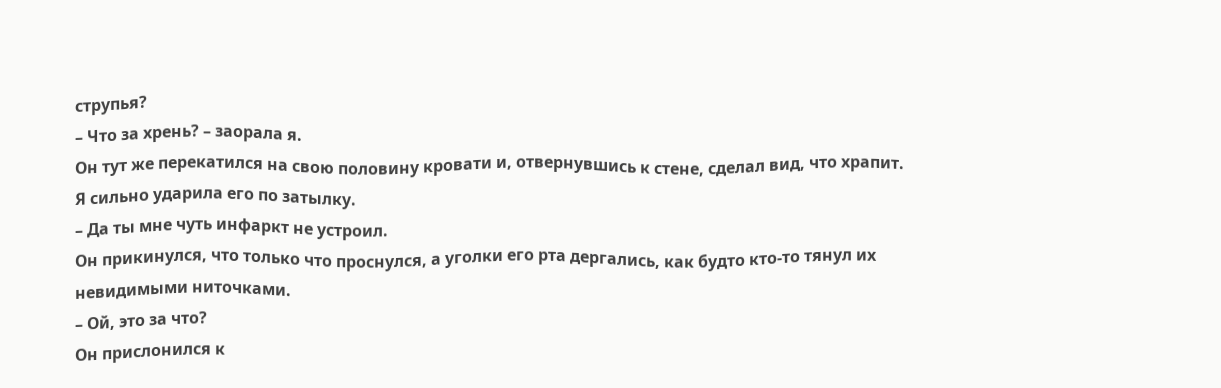струпья?
– Что за хрень? – заорала я.
Он тут же перекатился на свою половину кровати и, отвернувшись к стене, сделал вид, что храпит.
Я сильно ударила его по затылку.
– Да ты мне чуть инфаркт не устроил.
Он прикинулся, что только что проснулся, а уголки его рта дергались, как будто кто-то тянул их невидимыми ниточками.
– Ой, это за что?
Он прислонился к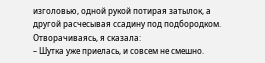изголовью, одной рукой потирая затылок, а другой расчесывая ссадину под подбородком.
Отворачиваясь, я сказала:
– Шутка уже приелась, и совсем не смешно.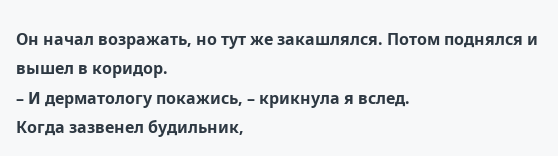Он начал возражать, но тут же закашлялся. Потом поднялся и вышел в коридор.
– И дерматологу покажись, – крикнула я вслед.
Когда зазвенел будильник,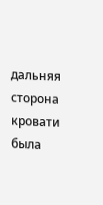дальняя сторона кровати была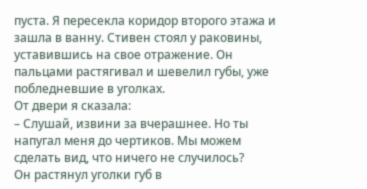пуста. Я пересекла коридор второго этажа и зашла в ванну. Стивен стоял у раковины, уставившись на свое отражение. Он пальцами растягивал и шевелил губы, уже побледневшие в уголках.
От двери я сказала:
– Слушай, извини за вчерашнее. Но ты напугал меня до чертиков. Мы можем сделать вид, что ничего не случилось?
Он растянул уголки губ в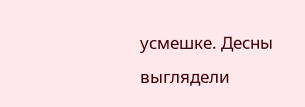усмешке. Десны выглядели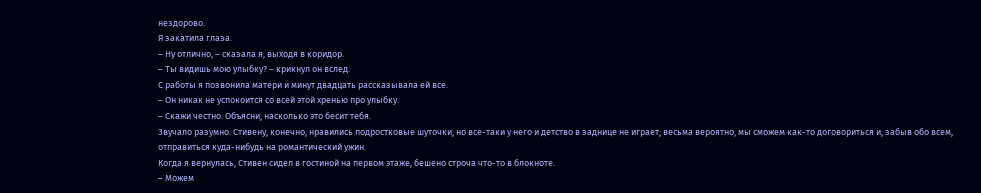нездорово.
Я закатила глаза.
– Ну отлично, – сказала я, выходя в коридор.
– Ты видишь мою улыбку? – крикнул он вслед.
С работы я позвонила матери и минут двадцать рассказывала ей все.
– Он никак не успокоится со всей этой хренью про улыбку.
– Скажи честно. Объясни, насколько это бесит тебя.
Звучало разумно. Стивену, конечно, нравились подростковые шуточки, но все-таки у него и детство в заднице не играет; весьма вероятно, мы сможем как-то договориться и, забыв обо всем, отправиться куда-нибудь на романтический ужин.
Когда я вернулась, Стивен сидел в гостиной на первом этаже, бешено строча что-то в блокноте.
– Можем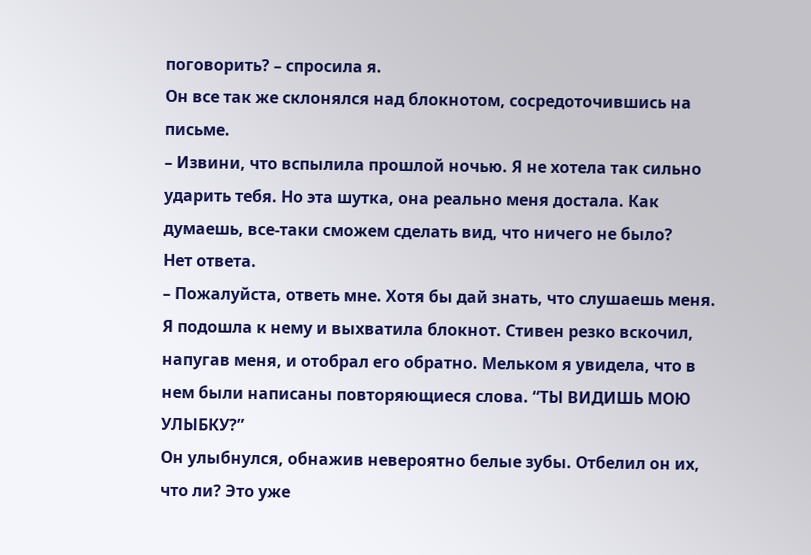поговорить? – спросила я.
Он все так же склонялся над блокнотом, сосредоточившись на письме.
– Извини, что вспылила прошлой ночью. Я не хотела так сильно ударить тебя. Но эта шутка, она реально меня достала. Как думаешь, все-таки сможем сделать вид, что ничего не было?
Нет ответа.
– Пожалуйста, ответь мне. Хотя бы дай знать, что слушаешь меня.
Я подошла к нему и выхватила блокнот. Стивен резко вскочил, напугав меня, и отобрал его обратно. Мельком я увидела, что в нем были написаны повторяющиеся слова. “ТЫ ВИДИШЬ МОЮ УЛЫБКУ?”
Он улыбнулся, обнажив невероятно белые зубы. Отбелил он их, что ли? Это уже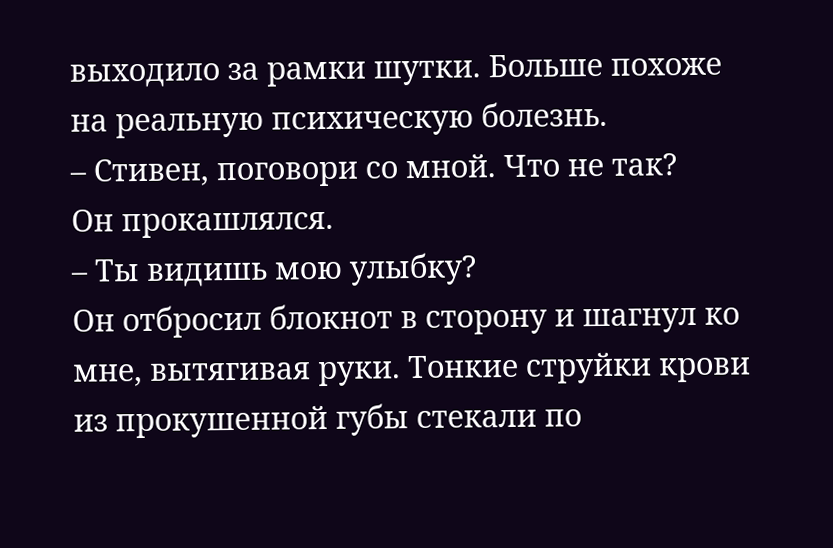выходило за рамки шутки. Больше похоже на реальную психическую болезнь.
– Стивен, поговори со мной. Что не так?
Он прокашлялся.
– Ты видишь мою улыбку?
Он отбросил блокнот в сторону и шагнул ко мне, вытягивая руки. Тонкие струйки крови из прокушенной губы стекали по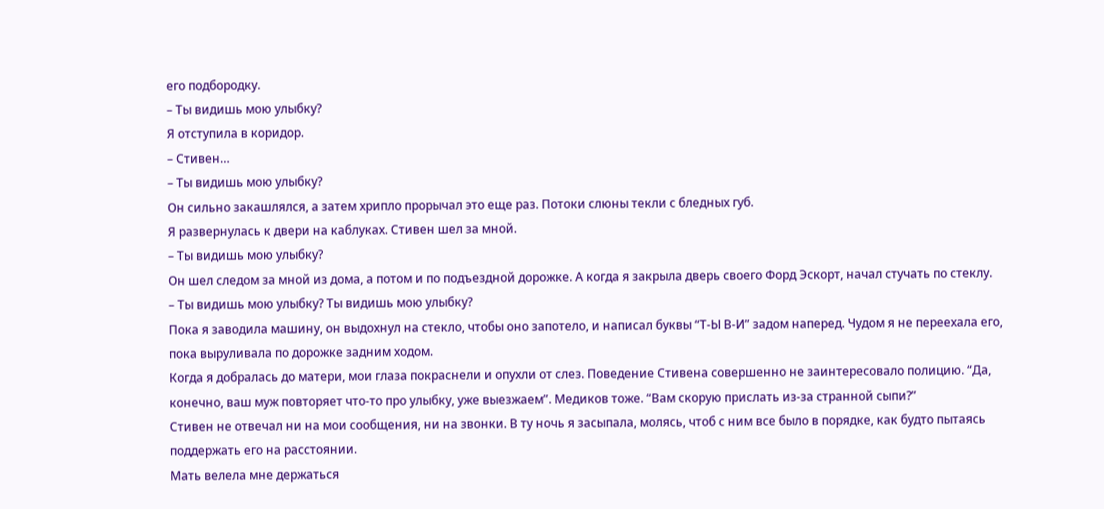его подбородку.
– Ты видишь мою улыбку?
Я отступила в коридор.
– Стивен…
– Ты видишь мою улыбку?
Он сильно закашлялся, а затем хрипло прорычал это еще раз. Потоки слюны текли с бледных губ.
Я развернулась к двери на каблуках. Стивен шел за мной.
– Ты видишь мою улыбку?
Он шел следом за мной из дома, а потом и по подъездной дорожке. А когда я закрыла дверь своего Форд Эскорт, начал стучать по стеклу.
– Ты видишь мою улыбку? Ты видишь мою улыбку?
Пока я заводила машину, он выдохнул на стекло, чтобы оно запотело, и написал буквы “Т-Ы В-И” задом наперед. Чудом я не переехала его, пока выруливала по дорожке задним ходом.
Когда я добралась до матери, мои глаза покраснели и опухли от слез. Поведение Стивена совершенно не заинтересовало полицию. “Да, конечно, ваш муж повторяет что-то про улыбку, уже выезжаем”. Медиков тоже. “Вам скорую прислать из-за странной сыпи?”
Стивен не отвечал ни на мои сообщения, ни на звонки. В ту ночь я засыпала, молясь, чтоб с ним все было в порядке, как будто пытаясь поддержать его на расстоянии.
Мать велела мне держаться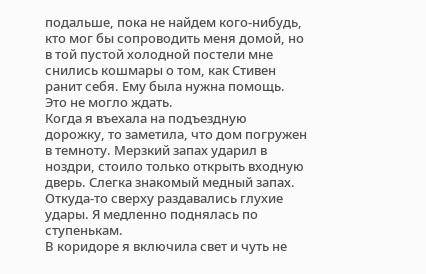подальше, пока не найдем кого-нибудь, кто мог бы сопроводить меня домой, но в той пустой холодной постели мне снились кошмары о том, как Стивен ранит себя. Ему была нужна помощь. Это не могло ждать.
Когда я въехала на подъездную дорожку, то заметила, что дом погружен в темноту. Мерзкий запах ударил в ноздри, стоило только открыть входную дверь. Слегка знакомый медный запах.
Откуда-то сверху раздавались глухие удары. Я медленно поднялась по ступенькам.
В коридоре я включила свет и чуть не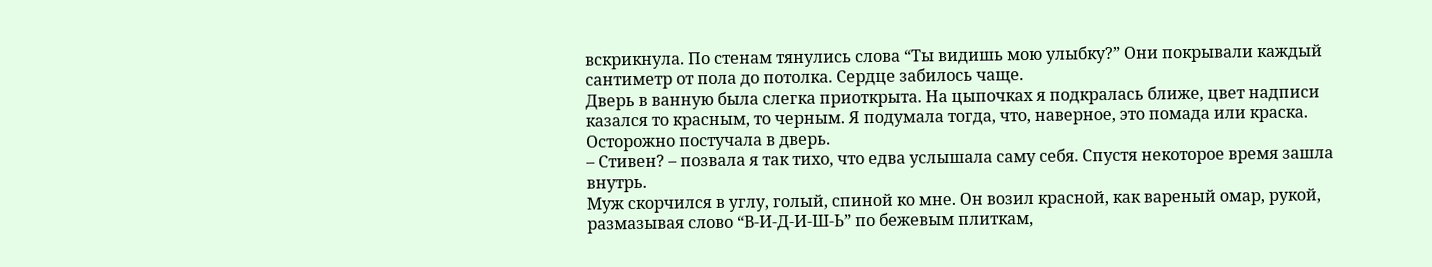вскрикнула. По стенам тянулись слова “Ты видишь мою улыбку?” Они покрывали каждый сантиметр от пола до потолка. Сердце забилось чаще.
Дверь в ванную была слегка приоткрыта. На цыпочках я подкралась ближе, цвет надписи казался то красным, то черным. Я подумала тогда, что, наверное, это помада или краска.
Осторожно постучала в дверь.
– Стивен? – позвала я так тихо, что едва услышала саму себя. Спустя некоторое время зашла внутрь.
Муж скорчился в углу, голый, спиной ко мне. Он возил красной, как вареный омар, рукой, размазывая слово “В-И-Д-И-Ш-Ь” по бежевым плиткам,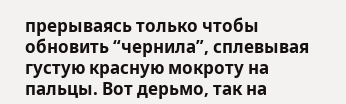прерываясь только чтобы обновить “чернила”, сплевывая густую красную мокроту на пальцы. Вот дерьмо, так на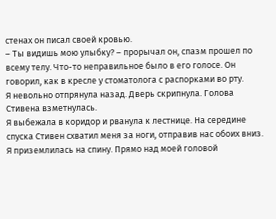стенах он писал своей кровью.
– Ты видишь мою улыбку? – прорычал он, спазм прошел по всему телу. Что-то неправильное было в его голосе. Он говорил, как в кресле у стоматолога с распорками во рту.
Я невольно отпрянула назад. Дверь скрипнула. Голова Стивена взметнулась.
Я выбежала в коридор и рванула к лестнице. На середине спуска Стивен схватил меня за ноги, отправив нас обоих вниз.
Я приземлилась на спину. Прямо над моей головой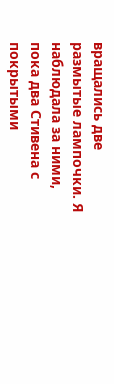вращались две размытые лампочки. Я наблюдала за ними, пока два Стивена с покрытыми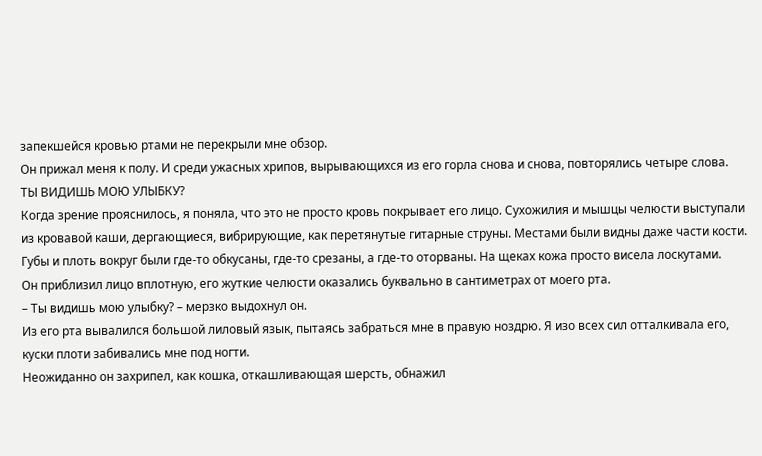запекшейся кровью ртами не перекрыли мне обзор.
Он прижал меня к полу. И среди ужасных хрипов, вырывающихся из его горла снова и снова, повторялись четыре слова.
ТЫ ВИДИШЬ МОЮ УЛЫБКУ?
Когда зрение прояснилось, я поняла, что это не просто кровь покрывает его лицо. Сухожилия и мышцы челюсти выступали из кровавой каши, дергающиеся, вибрирующие, как перетянутые гитарные струны. Местами были видны даже части кости. Губы и плоть вокруг были где-то обкусаны, где-то срезаны, а где-то оторваны. На щеках кожа просто висела лоскутами.
Он приблизил лицо вплотную, его жуткие челюсти оказались буквально в сантиметрах от моего рта.
– Ты видишь мою улыбку? – мерзко выдохнул он.
Из его рта вывалился большой лиловый язык, пытаясь забраться мне в правую ноздрю. Я изо всех сил отталкивала его, куски плоти забивались мне под ногти.
Неожиданно он захрипел, как кошка, откашливающая шерсть, обнажил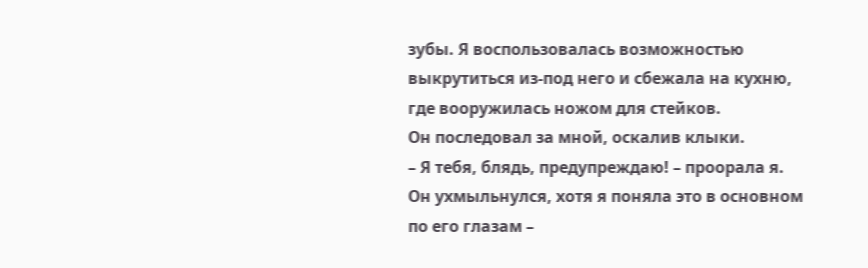зубы. Я воспользовалась возможностью выкрутиться из-под него и сбежала на кухню, где вооружилась ножом для стейков.
Он последовал за мной, оскалив клыки.
– Я тебя, блядь, предупреждаю! – проорала я.
Он ухмыльнулся, хотя я поняла это в основном по его глазам –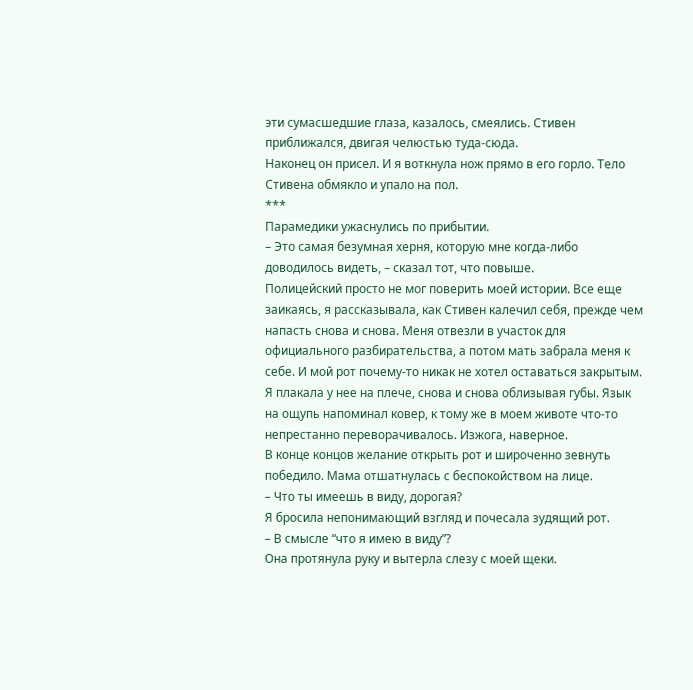эти сумасшедшие глаза, казалось, смеялись. Стивен приближался, двигая челюстью туда-сюда.
Наконец он присел. И я воткнула нож прямо в его горло. Тело Стивена обмякло и упало на пол.
***
Парамедики ужаснулись по прибытии.
– Это самая безумная херня, которую мне когда-либо доводилось видеть, – сказал тот, что повыше.
Полицейский просто не мог поверить моей истории. Все еще заикаясь, я рассказывала, как Стивен калечил себя, прежде чем напасть снова и снова. Меня отвезли в участок для официального разбирательства, а потом мать забрала меня к себе. И мой рот почему-то никак не хотел оставаться закрытым.
Я плакала у нее на плече, снова и снова облизывая губы. Язык на ощупь напоминал ковер, к тому же в моем животе что-то непрестанно переворачивалось. Изжога, наверное.
В конце концов желание открыть рот и широченно зевнуть победило. Мама отшатнулась с беспокойством на лице.
– Что ты имеешь в виду, дорогая?
Я бросила непонимающий взгляд и почесала зудящий рот.
– В смысле “что я имею в виду”?
Она протянула руку и вытерла слезу с моей щеки.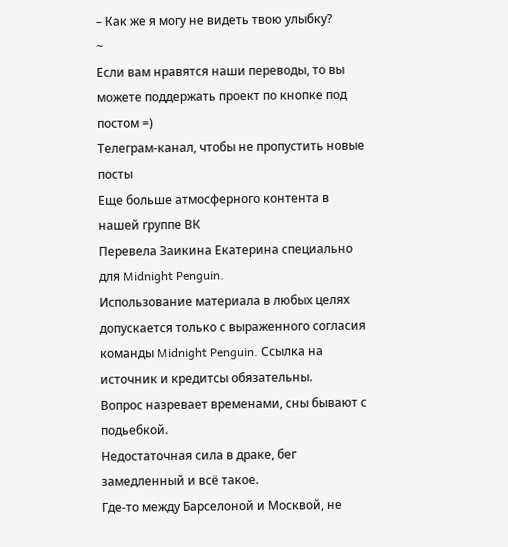– Как же я могу не видеть твою улыбку?
~
Если вам нравятся наши переводы, то вы можете поддержать проект по кнопке под постом =)
Телеграм-канал, чтобы не пропустить новые посты
Еще больше атмосферного контента в нашей группе ВК
Перевела Заикина Екатерина специально для Midnight Penguin.
Использование материала в любых целях допускается только с выраженного согласия команды Midnight Penguin. Ссылка на источник и кредитсы обязательны.
Вопрос назревает временами, сны бывают с подьебкой.
Недостаточная сила в драке, бег замедленный и всё такое.
Где-то между Барселоной и Москвой, не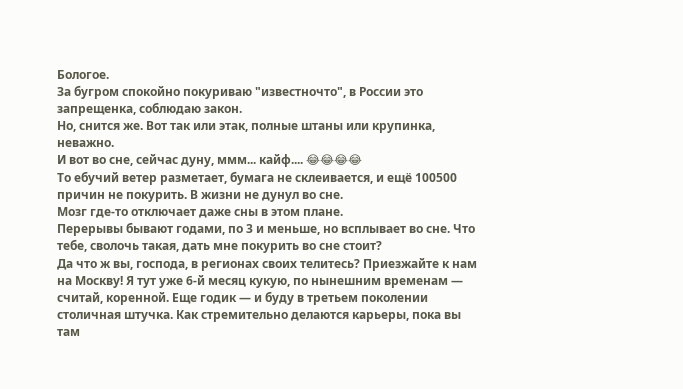Бологое.
За бугром спокойно покуриваю "известночто", в России это запрещенка, соблюдаю закон.
Но, снится же. Вот так или этак, полные штаны или крупинка, неважно.
И вот во сне, сейчас дуну, ммм... кайф.... 😂😂😂😂
То ебучий ветер разметает, бумага не склеивается, и ещё 100500 причин не покурить. В жизни не дунул во сне.
Мозг где-то отключает даже сны в этом плане.
Перерывы бывают годами, по 3 и меньше, но всплывает во сне. Что тебе, сволочь такая, дать мне покурить во сне стоит?
Да что ж вы, господа, в регионах своих телитесь? Приезжайте к нам на Москву! Я тут уже 6-й месяц кукую, по нынешним временам — считай, коренной. Еще годик — и буду в третьем поколении столичная штучка. Как стремительно делаются карьеры, пока вы там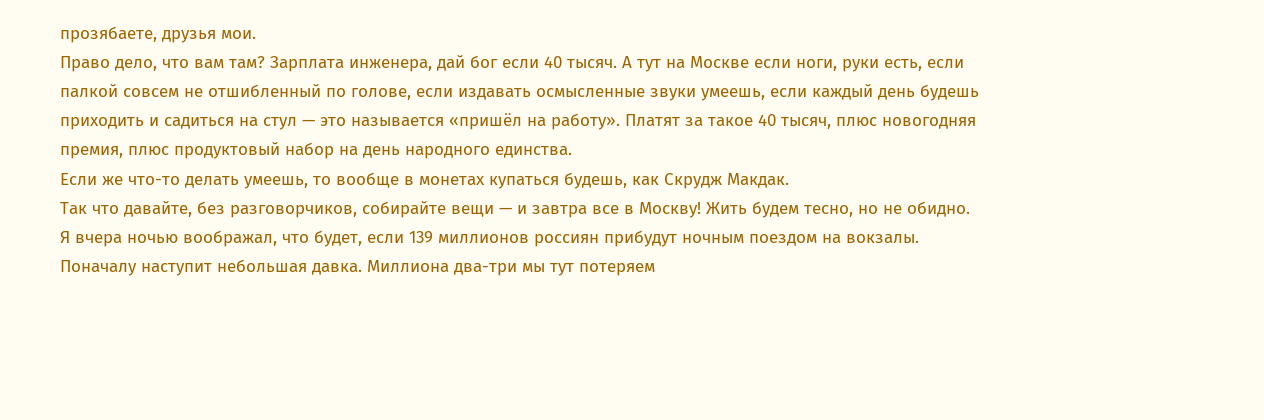прозябаете, друзья мои.
Право дело, что вам там? Зарплата инженера, дай бог если 40 тысяч. А тут на Москве если ноги, руки есть, если палкой совсем не отшибленный по голове, если издавать осмысленные звуки умеешь, если каждый день будешь приходить и садиться на стул — это называется «пришёл на работу». Платят за такое 40 тысяч, плюс новогодняя премия, плюс продуктовый набор на день народного единства.
Если же что-то делать умеешь, то вообще в монетах купаться будешь, как Скрудж Макдак.
Так что давайте, без разговорчиков, собирайте вещи — и завтра все в Москву! Жить будем тесно, но не обидно.
Я вчера ночью воображал, что будет, если 139 миллионов россиян прибудут ночным поездом на вокзалы.
Поначалу наступит небольшая давка. Миллиона два-три мы тут потеряем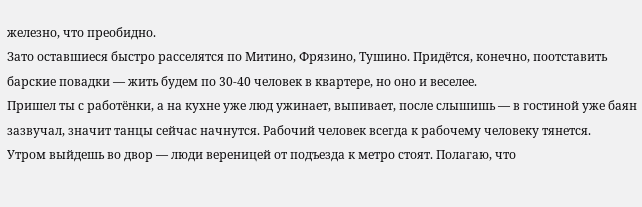железно, что преобидно.
Зато оставшиеся быстро расселятся по Митино, Фрязино, Тушино. Придётся, конечно, поотставить барские повадки — жить будем по 30-40 человек в квартере, но оно и веселее.
Пришел ты с работёнки, а на кухне уже люд ужинает, выпивает, после слышишь — в гостиной уже баян зазвучал, значит танцы сейчас начнутся. Рабочий человек всегда к рабочему человеку тянется.
Утром выйдешь во двор — люди вереницей от подъезда к метро стоят. Полагаю, что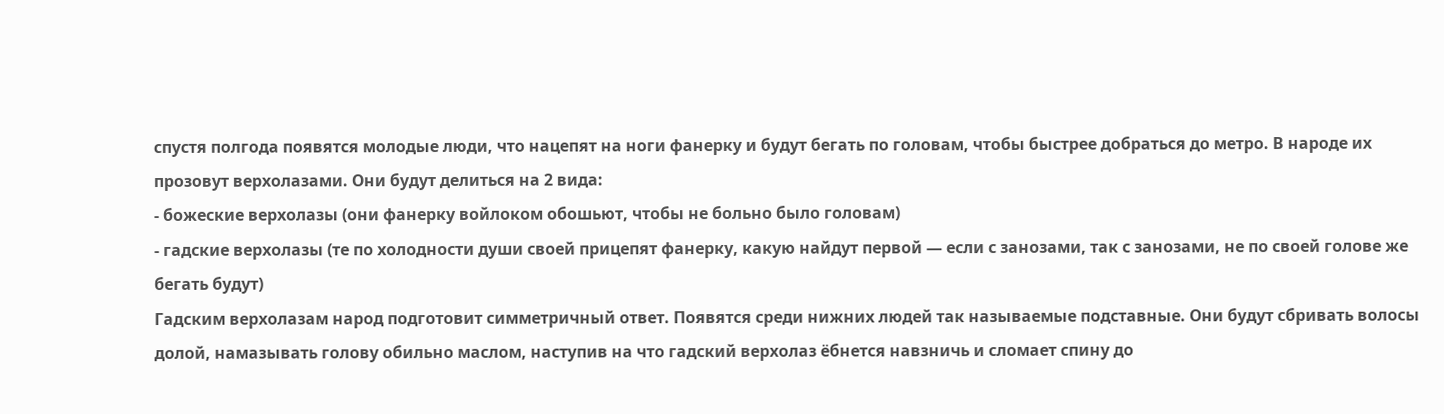спустя полгода появятся молодые люди, что нацепят на ноги фанерку и будут бегать по головам, чтобы быстрее добраться до метро. В народе их прозовут верхолазами. Они будут делиться на 2 вида:
- божеские верхолазы (они фанерку войлоком обошьют, чтобы не больно было головам)
- гадские верхолазы (те по холодности души своей прицепят фанерку, какую найдут первой — если с занозами, так с занозами, не по своей голове же бегать будут)
Гадским верхолазам народ подготовит симметричный ответ. Появятся среди нижних людей так называемые подставные. Они будут сбривать волосы долой, намазывать голову обильно маслом, наступив на что гадский верхолаз ёбнется навзничь и сломает спину до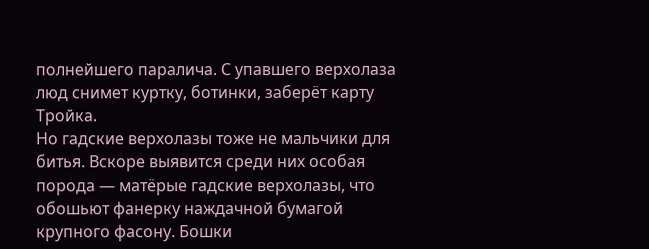полнейшего паралича. С упавшего верхолаза люд снимет куртку, ботинки, заберёт карту Тройка.
Но гадские верхолазы тоже не мальчики для битья. Вскоре выявится среди них особая порода — матёрые гадские верхолазы, что обошьют фанерку наждачной бумагой крупного фасону. Бошки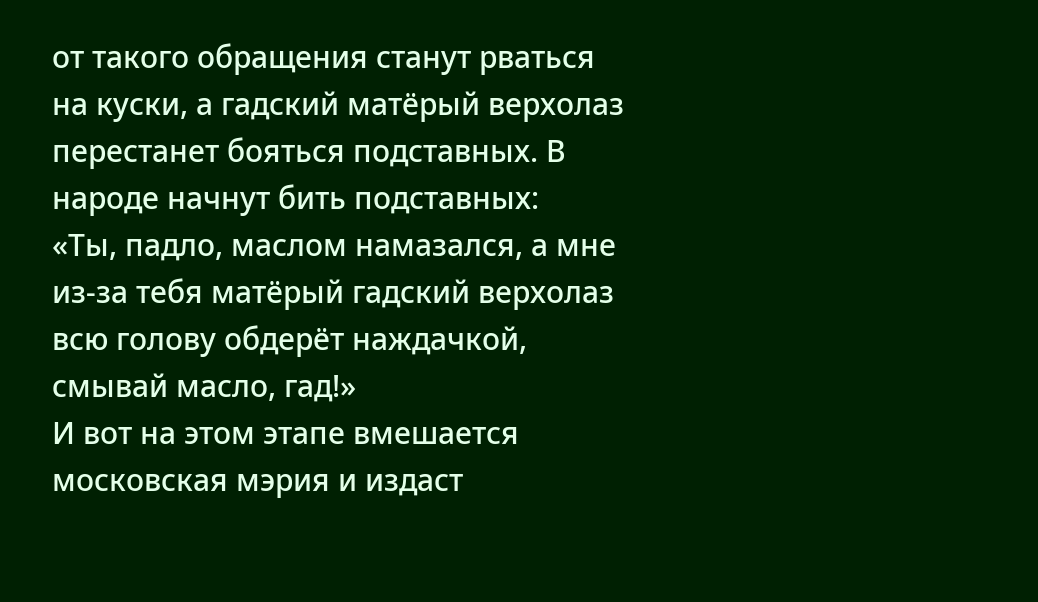от такого обращения станут рваться на куски, а гадский матёрый верхолаз перестанет бояться подставных. В народе начнут бить подставных:
«Ты, падло, маслом намазался, а мне из-за тебя матёрый гадский верхолаз всю голову обдерёт наждачкой, смывай масло, гад!»
И вот на этом этапе вмешается московская мэрия и издаст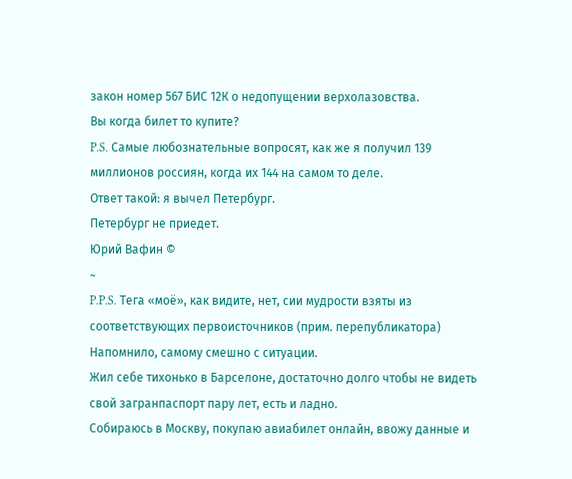закон номер 567 БИС 12К о недопущении верхолазовства.
Вы когда билет то купите?
P.S. Самые любознательные вопросят, как же я получил 139 миллионов россиян, когда их 144 на самом то деле.
Ответ такой: я вычел Петербург.
Петербург не приедет.
Юрий Вафин ©
~
P.P.S. Тега «моё», как видите, нет, сии мудрости взяты из соответствующих первоисточников (прим. перепубликатора)
Напомнило, самому смешно с ситуации.
Жил себе тихонько в Барселоне, достаточно долго чтобы не видеть свой загранпаспорт пару лет, есть и ладно.
Собираюсь в Москву, покупаю авиабилет онлайн, ввожу данные и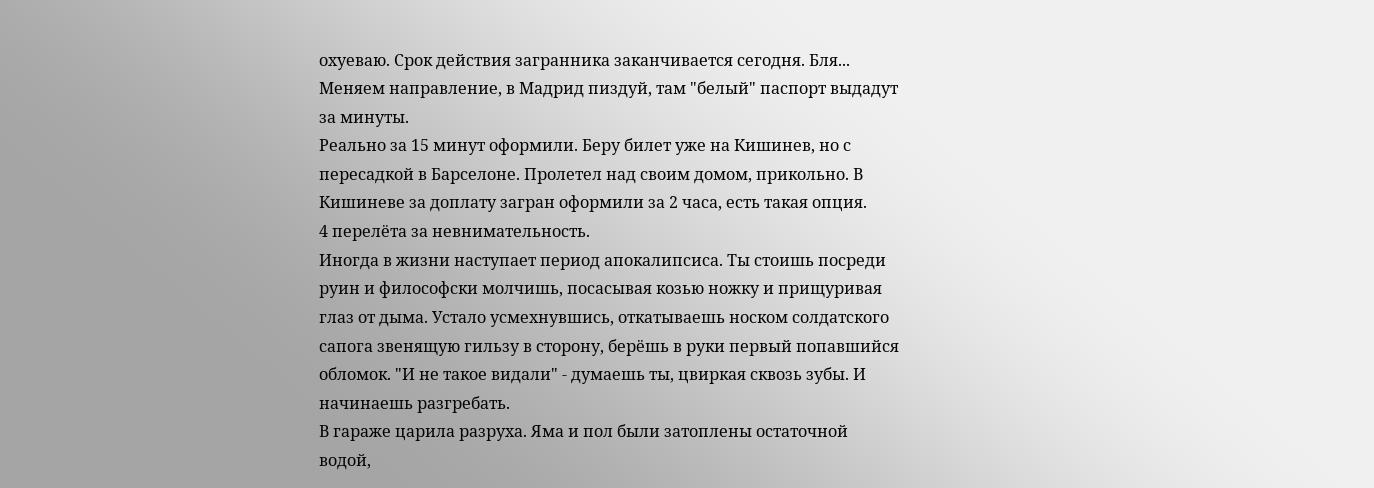охуеваю. Срок действия загранника заканчивается сегодня. Бля...
Меняем направление, в Мадрид пиздуй, там "белый" паспорт выдадут за минуты.
Реально за 15 минут оформили. Беру билет уже на Кишинев, но с пересадкой в Барселоне. Пролетел над своим домом, прикольно. В Кишиневе за доплату загран оформили за 2 часа, есть такая опция.
4 перелёта за невнимательность.
Иногда в жизни наступает период апокалипсиса. Ты стоишь посреди руин и философски молчишь, посасывая козью ножку и прищуривая глаз от дыма. Устало усмехнувшись, откатываешь носком солдатского сапога звенящую гильзу в сторону, берёшь в руки первый попавшийся обломок. "И не такое видали" - думаешь ты, цвиркая сквозь зубы. И начинаешь разгребать.
В гараже царила разруха. Яма и пол были затоплены остаточной водой,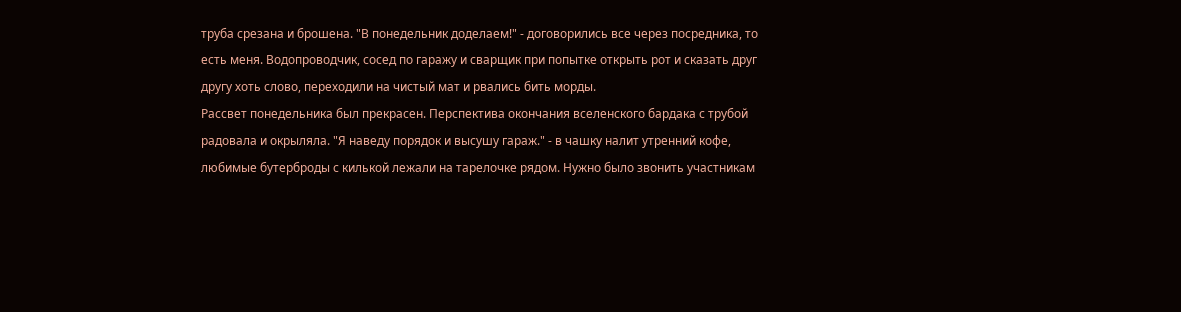труба срезана и брошена. "В понедельник доделаем!" - договорились все через посредника, то есть меня. Водопроводчик, сосед по гаражу и сварщик при попытке открыть рот и сказать друг другу хоть слово, переходили на чистый мат и рвались бить морды.
Рассвет понедельника был прекрасен. Перспектива окончания вселенского бардака с трубой радовала и окрыляла. "Я наведу порядок и высушу гараж." - в чашку налит утренний кофе, любимые бутерброды с килькой лежали на тарелочке рядом. Нужно было звонить участникам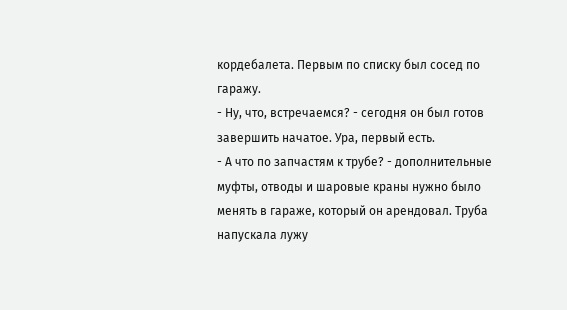кордебалета. Первым по списку был сосед по гаражу.
- Ну, что, встречаемся? - сегодня он был готов завершить начатое. Ура, первый есть.
- А что по запчастям к трубе? - дополнительные муфты, отводы и шаровые краны нужно было менять в гараже, который он арендовал. Труба напускала лужу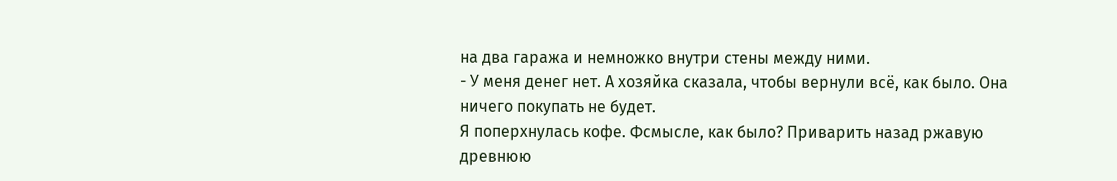на два гаража и немножко внутри стены между ними.
- У меня денег нет. А хозяйка сказала, чтобы вернули всё, как было. Она ничего покупать не будет.
Я поперхнулась кофе. Фсмысле, как было? Приварить назад ржавую древнюю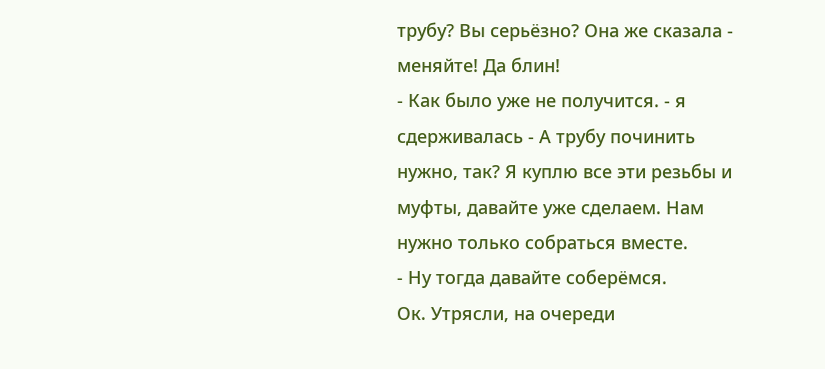трубу? Вы серьёзно? Она же сказала - меняйте! Да блин!
- Как было уже не получится. - я сдерживалась - А трубу починить нужно, так? Я куплю все эти резьбы и муфты, давайте уже сделаем. Нам нужно только собраться вместе.
- Ну тогда давайте соберёмся.
Ок. Утрясли, на очереди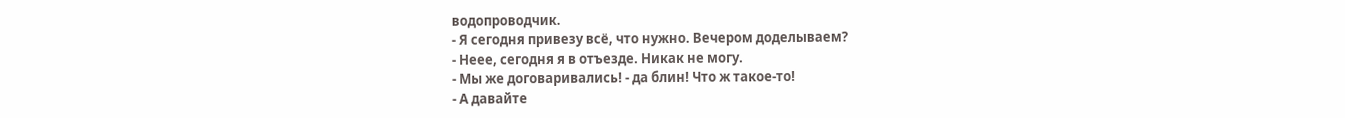водопроводчик.
- Я сегодня привезу всё, что нужно. Вечером доделываем?
- Неее, сегодня я в отъезде. Никак не могу.
- Мы же договаривались! - да блин! Что ж такое-то!
- А давайте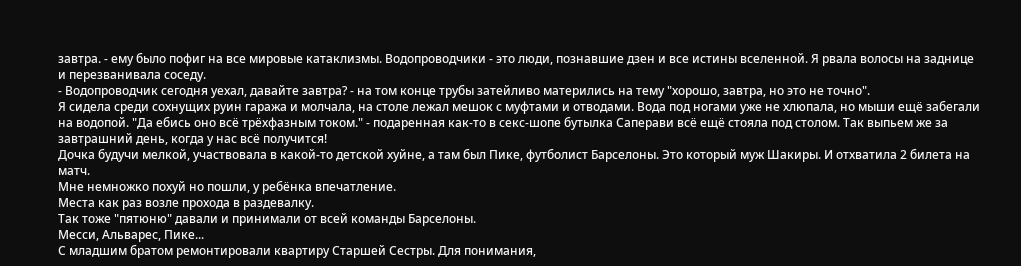завтра. - ему было пофиг на все мировые катаклизмы. Водопроводчики - это люди, познавшие дзен и все истины вселенной. Я рвала волосы на заднице и перезванивала соседу.
- Водопроводчик сегодня уехал, давайте завтра? - на том конце трубы затейливо матерились на тему "хорошо, завтра, но это не точно".
Я сидела среди сохнущих руин гаража и молчала, на столе лежал мешок с муфтами и отводами. Вода под ногами уже не хлюпала, но мыши ещё забегали на водопой. "Да ебись оно всё трёхфазным током." - подаренная как-то в секс-шопе бутылка Саперави всё ещё стояла под столом. Так выпьем же за завтрашний день, когда у нас всё получится!
Дочка будучи мелкой, участвовала в какой-то детской хуйне, а там был Пике, футболист Барселоны. Это который муж Шакиры. И отхватила 2 билета на матч.
Мне немножко похуй но пошли, у ребёнка впечатление.
Места как раз возле прохода в раздевалку.
Так тоже "пятюню" давали и принимали от всей команды Барселоны.
Месси, Альварес, Пике...
С младшим братом ремонтировали квартиру Старшей Сестры. Для понимания,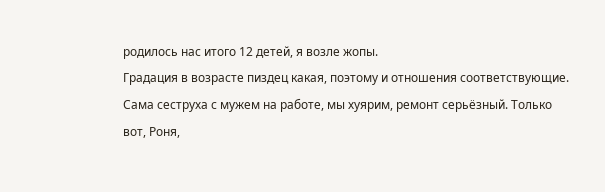родилось нас итого 12 детей, я возле жопы.
Градация в возрасте пиздец какая, поэтому и отношения соответствующие.
Сама сеструха с мужем на работе, мы хуярим, ремонт серьёзный. Только вот, Роня,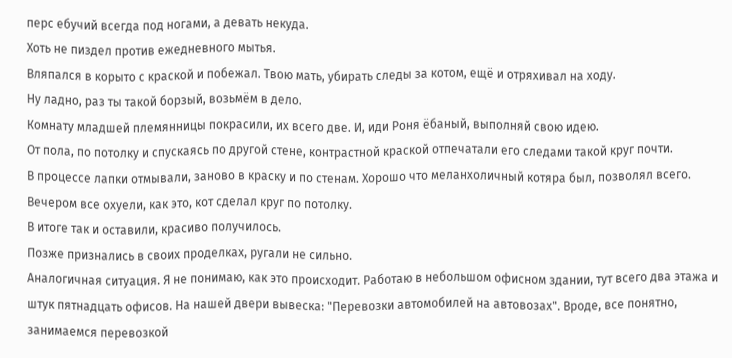перс ебучий всегда под ногами, а девать некуда.
Хоть не пиздел против ежедневного мытья.
Вляпался в корыто с краской и побежал. Твою мать, убирать следы за котом, ещё и отряхивал на ходу.
Ну ладно, раз ты такой борзый, возьмём в дело.
Комнату младшей племянницы покрасили, их всего две. И, иди Роня ёбаный, выполняй свою идею.
От пола, по потолку и спускаясь по другой стене, контрастной краской отпечатали его следами такой круг почти.
В процессе лапки отмывали, заново в краску и по стенам. Хорошо что меланхоличный котяра был, позволял всего.
Вечером все охуели, как это, кот сделал круг по потолку.
В итоге так и оставили, красиво получилось.
Позже признались в своих проделках, ругали не сильно.
Аналогичная ситуация. Я не понимаю, как это происходит. Работаю в небольшом офисном здании, тут всего два этажа и штук пятнадцать офисов. На нашей двери вывеска: "Перевозки автомобилей на автовозах". Вроде, все понятно, занимаемся перевозкой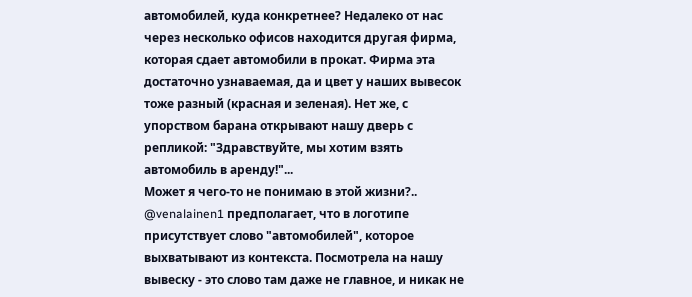автомобилей, куда конкретнее? Недалеко от нас через несколько офисов находится другая фирма, которая сдает автомобили в прокат. Фирма эта достаточно узнаваемая, да и цвет у наших вывесок тоже разный (красная и зеленая). Нет же, с упорством барана открывают нашу дверь с репликой: "Здравствуйте, мы хотим взять автомобиль в аренду!"...
Может я чего-то не понимаю в этой жизни?..
@venalainen1 предполагает, что в логотипе присутствует слово "автомобилей", которое выхватывают из контекста. Посмотрела на нашу вывеску - это слово там даже не главное, и никак не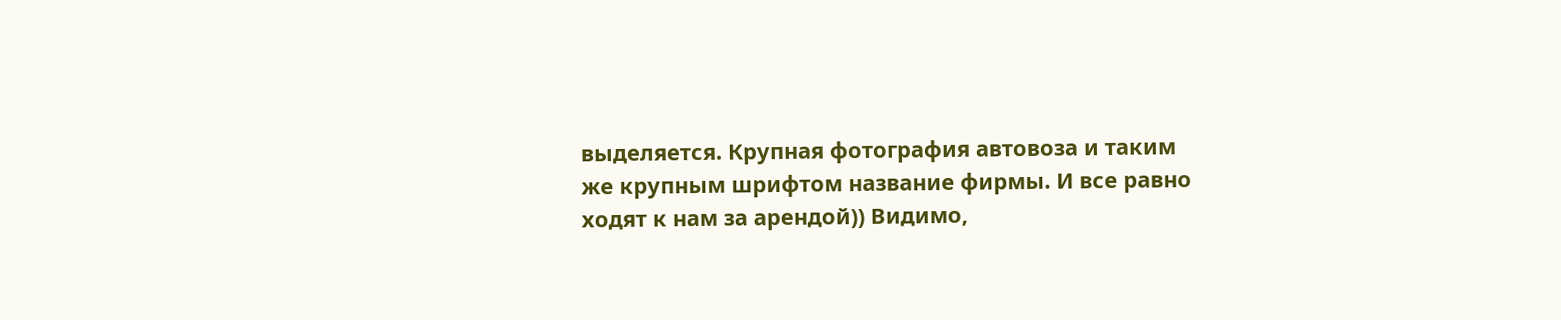выделяется. Крупная фотография автовоза и таким же крупным шрифтом название фирмы. И все равно ходят к нам за арендой)) Видимо,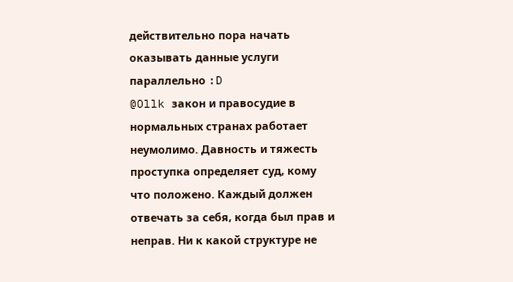действительно пора начать оказывать данные услуги параллельно :D
@Ollk закон и правосудие в нормальных странах работает неумолимо. Давность и тяжесть проступка определяет суд, кому что положено. Каждый должен отвечать за себя, когда был прав и неправ. Ни к какой структуре не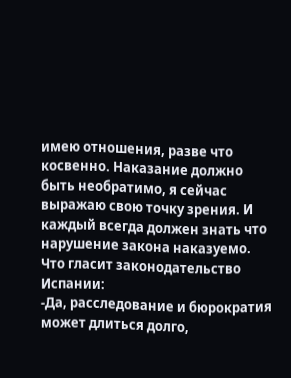имею отношения, разве что косвенно. Наказание должно быть необратимо, я сейчас выражаю свою точку зрения. И каждый всегда должен знать что нарушение закона наказуемо.
Что гласит законодательство Испании:
-Да, расследование и бюрократия может длиться долго,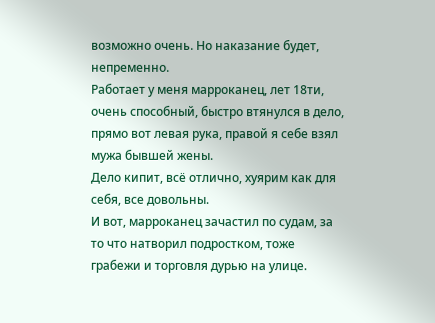возможно очень. Но наказание будет, непременно.
Работает у меня марроканец, лет 18ти, очень способный, быстро втянулся в дело, прямо вот левая рука, правой я себе взял мужа бывшей жены.
Дело кипит, всё отлично, хуярим как для себя, все довольны.
И вот, марроканец зачастил по судам, за то что натворил подростком, тоже грабежи и торговля дурью на улице.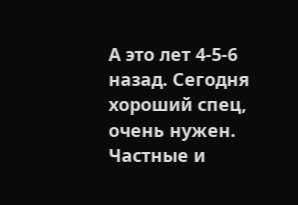А это лет 4-5-6 назад. Сегодня хороший спец, очень нужен.
Частные и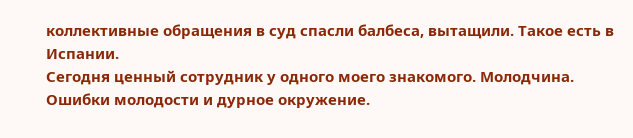коллективные обращения в суд спасли балбеса, вытащили. Такое есть в Испании.
Сегодня ценный сотрудник у одного моего знакомого. Молодчина.
Ошибки молодости и дурное окружение.